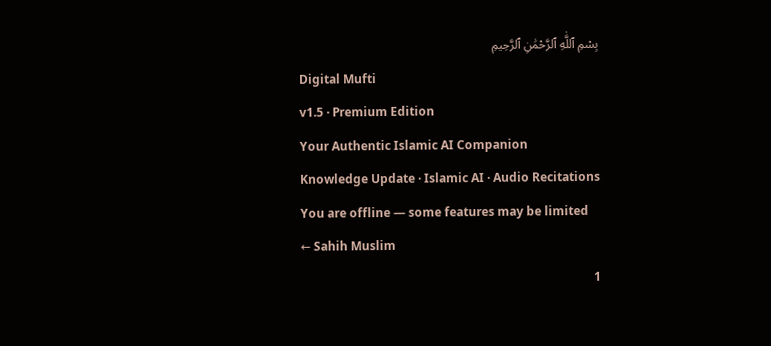بِسْمِ ٱللَّٰهِ ٱلرَّحْمَٰنِ ٱلرَّحِيمِ
Digital Mufti
v1.5 · Premium Edition
Your Authentic Islamic AI Companion
Knowledge Update · Islamic AI · Audio Recitations
You are offline — some features may be limited
← Sahih Muslim
1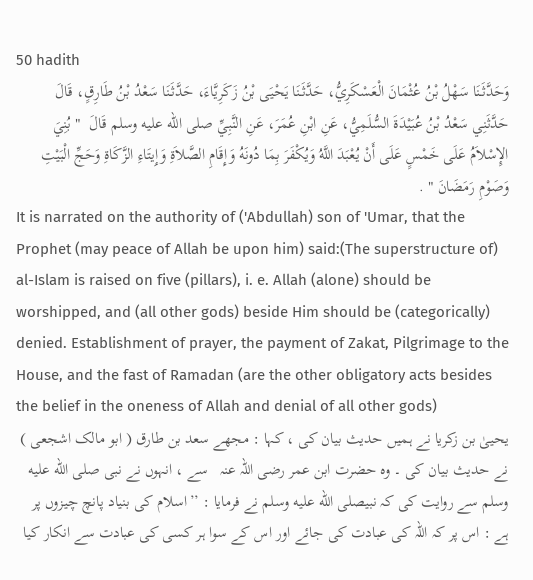50 hadith
وَحَدَّثَنَا سَهْلُ بْنُ عُثْمَانَ الْعَسْكَرِيُّ، حَدَّثَنَا يَحْيَى بْنُ زَكَرِيَّاءَ، حَدَّثَنَا سَعْدُ بْنُ طَارِقٍ، قَالَ حَدَّثَنِي سَعْدُ بْنُ عُبَيْدَةَ السُّلَمِيُّ، عَنِ ابْنِ عُمَرَ، عَنِ النَّبِيِّ صلى الله عليه وسلم قَالَ  " بُنِيَ الإِسْلاَمُ عَلَى خَمْسٍ عَلَى أَنْ يُعْبَدَ اللَّهُ وَيُكْفَرَ بِمَا دُونَهُ وَإِقَامِ الصَّلاَةِ وَإِيتَاءِ الزَّكَاةِ وَحَجِّ الْبَيْتِ وَصَوْمِ رَمَضَانَ " .
It is narrated on the authority of ('Abdullah) son of 'Umar, that the Prophet (may peace of Allah be upon him) said:(The superstructure of) al-Islam is raised on five (pillars), i. e. Allah (alone) should be worshipped, and (all other gods) beside Him should be (categorically) denied. Establishment of prayer, the payment of Zakat, Pilgrimage to the House, and the fast of Ramadan (are the other obligatory acts besides the belief in the oneness of Allah and denial of all other gods)
یحییٰ بن زکریا نے ہمیں حدیث بیان کی ، کہا : مجھے سعد بن طارق ( ابو مالک اشجعی ) نے حدیث بیان کی ۔ وہ حضرت ابن عمر ‌رضی ‌اللہ ‌عنہ ‌ ‌ سے ، انہوں نے نبی صلى الله عليه وسلم سے روایت کی کہ نبیصلى الله عليه وسلم نے فرمایا : ’’اسلام کی بنیاد پانچ چیزوں پر ہے : اس پر کہ اللہ کی عبادت کی جائے اور اس کے سوا ہر کسی کی عبادت سے انکار کیا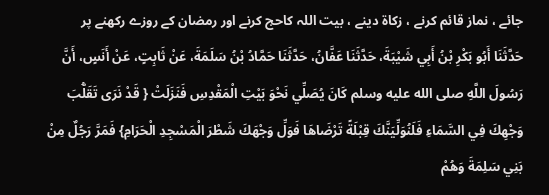جائے ، نماز قائم کرنے ، زکاۃ دینے ، بیت اللہ کاحج کرنے اور رمضان کے روزے رکھنے پر
حَدَّثَنَا أَبُو بَكْرِ بْنُ أَبِي شَيْبَةَ، حَدَّثَنَا عَفَّانُ، حَدَّثَنَا حَمَّادُ بْنُ سَلَمَةَ، عَنْ ثَابِتٍ، عَنْ أَنَسٍ، أَنَّ رَسُولَ اللَّهِ صلى الله عليه وسلم كَانَ يُصَلِّي نَحْوَ بَيْتِ الْمَقْدِسِ فَنَزَلَتْ { قَدْ نَرَى تَقَلُّبَ وَجْهِكَ فِي السَّمَاءِ فَلَنُوَلِّيَنَّكَ قِبْلَةً تَرْضَاهَا فَوَلِّ وَجْهَكَ شَطْرَ الْمَسْجِدِ الْحَرَامِ} فَمَرَّ رَجُلٌ مِنْ بَنِي سَلِمَةَ وَهُمْ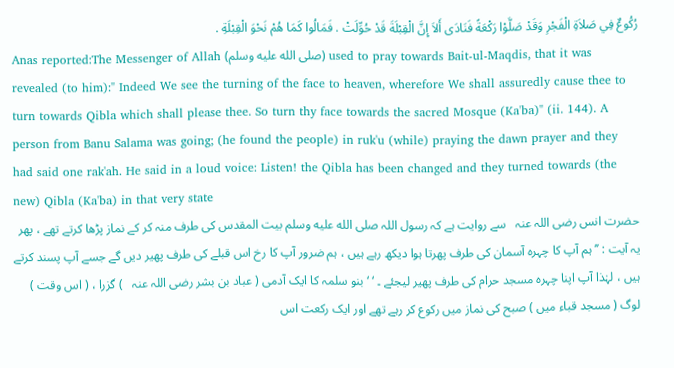رُكُوعٌ فِي صَلاَةِ الْفَجْرِ وَقَدْ صَلَّوْا رَكْعَةً فَنَادَى أَلاَ إِنَّ الْقِبْلَةَ قَدْ حُوِّلَتْ . فَمَالُوا كَمَا هُمْ نَحْوَ الْقِبْلَةِ .
Anas reported:The Messenger of Allah (صلى الله عليه وسلم) used to pray towards Bait-ul-Maqdis, that it was revealed (to him):" Indeed We see the turning of the face to heaven, wherefore We shall assuredly cause thee to turn towards Qibla which shall please thee. So turn thy face towards the sacred Mosque (Ka'ba)" (ii. 144). A person from Banu Salama was going; (he found the people) in ruk'u (while) praying the dawn prayer and they had said one rak'ah. He said in a loud voice: Listen! the Qibla has been changed and they turned towards (the new) Qibla (Ka'ba) in that very state
حضرت انس ‌رضی ‌اللہ ‌عنہ ‌ ‌ سے روایت ہے کہ رسول اللہ صلى الله عليه وسلم بیت المقدس کی طرف منہ کر کے نماز پڑھا کرتے تھے ، پھر یہ آیت : ’’ ہم آپ کا چہرہ آسمان کی طرف پھرتا ہوا دیکھ رہے ہیں ، ہم ضرور آپ کا رخ اس قبلے کی طرف پھیر دیں گے جسے آپ پسند کرتے ہیں ، لہٰذا آپ اپنا چہرہ مسجد حرام کی طرف پھیر لیجئے ۔ ‘ ‘ بنو سلمہ کا ایک آدمی ( عباد بن بشر ‌رضی ‌اللہ ‌عنہ ‌ ‌ ) گزرا ، ( اس وقت ) لوگ ( مسجد قباء میں ) صبح کی نماز میں رکوع کر رہے تھے اور ایک رکعت اس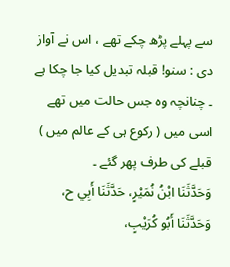سے پہلے پڑھ چکے تھے ، اس نے آواز دی : سنو! قبلہ تبدیل کیا جا چکا ہے ۔ چنانچہ وہ جس حالت میں تھے اسی میں ( رکوع ہی کے عالم میں ) قبلے کی طرف پھر گئے ۔
وَحَدَّثَنَا ابْنُ نُمَيْرٍ، حَدَّثَنَا أَبِي ح، وَحَدَّثَنَا أَبُو كُرَيْبٍ،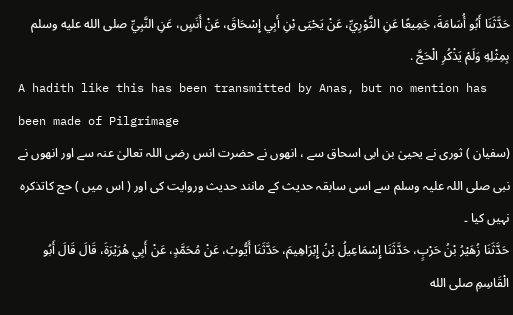حَدَّثَنَا أَبُو أُسَامَةَ، جَمِيعًا عَنِ الثَّوْرِيِّ، عَنْ يَحْيَى بْنِ أَبِي إِسْحَاقَ، عَنْ أَنَسٍ، عَنِ النَّبِيِّ صلى الله عليه وسلم بِمِثْلِهِ وَلَمْ يَذْكُرِ الْحَجَّ .
A hadith like this has been transmitted by Anas, but no mention has been made of Pilgrimage
(سفیان ) ثوری نے یحییٰ بن ابی اسحاق سے ، انھوں نے حضرت انس رضی اللہ تعالیٰ عنہ سے اور انھوں نے نبی صلی اللہ علیہ وسلم سے اسی سابقہ حدیث کے مانند حدیث وروایت کی اور ( اس میں ) حج کاتذکرہ نہیں کیا ۔
حَدَّثَنَا زُهَيْرُ بْنُ حَرْبٍ، حَدَّثَنَا إِسْمَاعِيلُ بْنُ إِبْرَاهِيمَ، حَدَّثَنَا أَيُّوبُ، عَنْ مُحَمَّدٍ، عَنْ أَبِي هُرَيْرَةَ، قَالَ قَالَ أَبُو الْقَاسِمِ صلى الله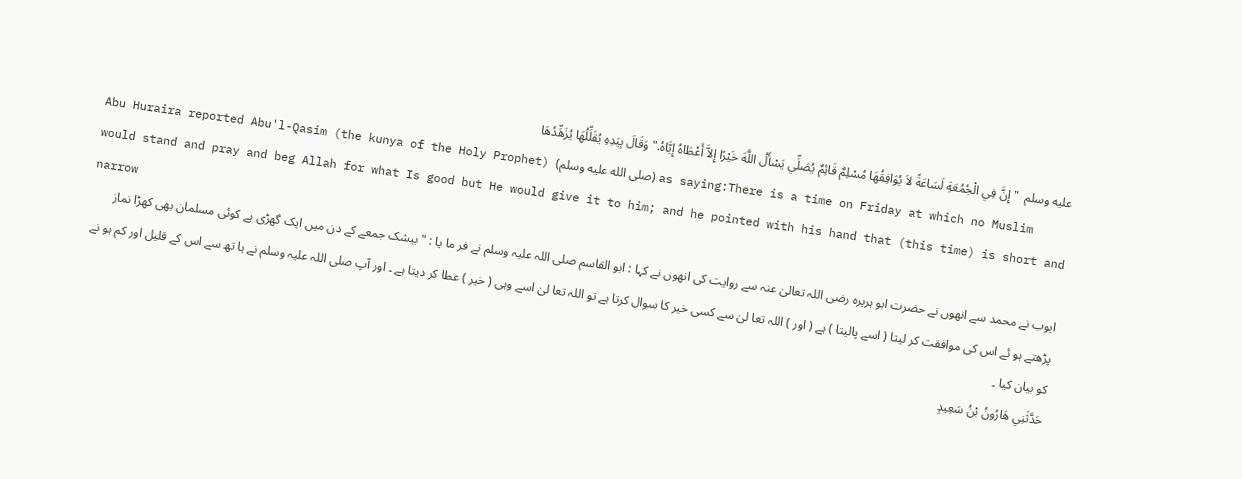عليه وسلم  " إِنَّ فِي الْجُمُعَةِ لَسَاعَةً لاَ يُوَافِقُهَا مُسْلِمٌ قَائِمٌ يُصَلِّي يَسْأَلُ اللَّهَ خَيْرًا إِلاَّ أَعْطَاهُ إِيَّاهُ." وَقَالَ بِيَدِهِ يُقَلِّلُهَا يُزَهِّدُهَا
Abu Huraira reported Abu'l-Qasim (the kunya of the Holy Prophet) (صلى الله عليه وسلم) as saying:There is a time on Friday at which no Muslim would stand and pray and beg Allah for what Is good but He would give it to him; and he pointed with his hand that (this time) is short and narrow
ایوب نے محمد سے انھوں نے حضرت ابو ہریرہ رضی اللہ تعالیٰ عنہ سے روایت کی انھوں نے کہا : ابو القاسم صلی اللہ علیہ وسلم نے فر ما یا : " بیشک جمعے کے دن میں ایک گھڑی ہے کوئی مسلمان بھی کھڑا نماز پڑھتے ہو ئے اس کی موافقت کر لیتا ( اسے پالیتا ) ہے ( اور ) اللہ تعا لیٰ سے کسی خیر کا سوال کرتا ہے تو اللہ تعا لیٰ اسے وہی ( خیر ) عطا کر دیتا ہے ۔ اور آپ صلی اللہ علیہ وسلم نے ہا تھ سے اس کے قلیل اور کم ہو نے کو بیان کیا ۔
حَدَّثَنِي هَارُونُ بْنُ سَعِيدٍ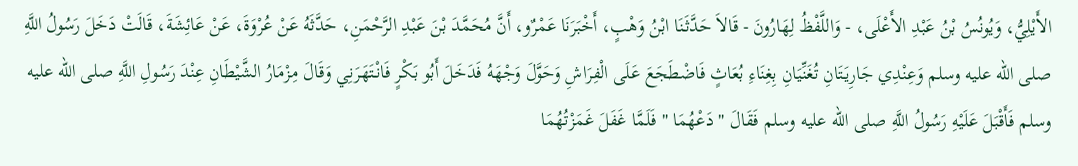الأَيْلِيُّ، وَيُونُسُ بْنُ عَبْدِ الأَعْلَى، - وَاللَّفْظُ لِهَارُونَ - قَالاَ حَدَّثَنَا ابْنُ وَهْبٍ، أَخْبَرَنَا عَمْرٌو، أَنَّ مُحَمَّدَ بْنَ عَبْدِ الرَّحْمَنِ، حَدَّثَهُ عَنْ عُرْوَةَ، عَنْ عَائِشَةَ، قَالَتْ دَخَلَ رَسُولُ اللَّهِ صلى الله عليه وسلم وَعِنْدِي جَارِيَتَانِ تُغَنِّيَانِ بِغِنَاءِ بُعَاثٍ فَاضْطَجَعَ عَلَى الْفِرَاشِ وَحَوَّلَ وَجْهَهُ فَدَخَلَ أَبُو بَكْرٍ فَانْتَهَرَنِي وَقَالَ مِزْمَارُ الشَّيْطَانِ عِنْدَ رَسُولِ اللَّهِ صلى الله عليه وسلم فَأَقْبَلَ عَلَيْهِ رَسُولُ اللَّهِ صلى الله عليه وسلم فَقَالَ " دَعْهُمَا " فَلَمَّا غَفَلَ غَمَزْتُهُمَا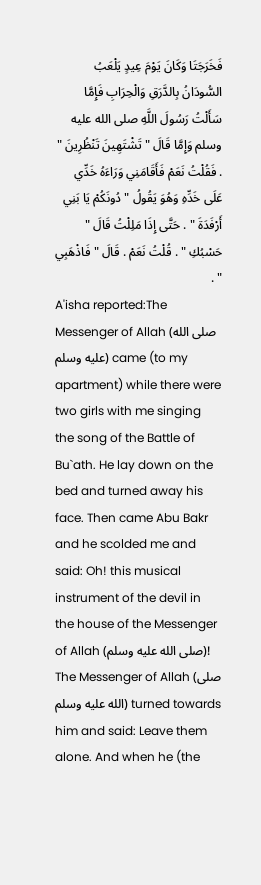فَخَرَجَتَا وَكَانَ يَوْمَ عِيدٍ يَلْعَبُ السُّودَانُ بِالدَّرَقِ وَالْحِرَابِ فَإِمَّا سَأَلْتُ رَسُولَ اللَّهِ صلى الله عليه وسلم وَإِمَّا قَالَ " تَشْتَهِينَ تَنْظُرِينَ " . فَقُلْتُ نَعَمْ فَأَقَامَنِي وَرَاءَهُ خَدِّي عَلَى خَدِّهِ وَهُوَ يَقُولُ " دُونَكُمْ يَا بَنِي أَرْفَدَةَ " . حَتَّى إِذَا مَلِلْتُ قَالَ " حَسْبُكِ " . قُلْتُ نَعَمْ . قَالَ " فَاذْهَبِي " .
A'isha reported:The Messenger of Allah (صلى الله عليه وسلم) came (to my apartment) while there were two girls with me singing the song of the Battle of Bu`ath. He lay down on the bed and turned away his face. Then came Abu Bakr and he scolded me and said: Oh! this musical instrument of the devil in the house of the Messenger of Allah (صلى الله عليه وسلم)! The Messenger of Allah (صلى الله عليه وسلم) turned towards him and said: Leave them alone. And when he (the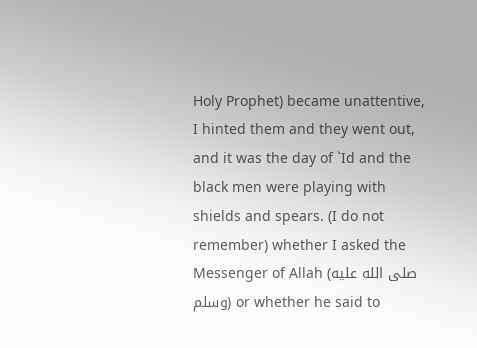Holy Prophet) became unattentive, I hinted them and they went out, and it was the day of `Id and the black men were playing with shields and spears. (I do not remember) whether I asked the Messenger of Allah (صلى الله عليه وسلم) or whether he said to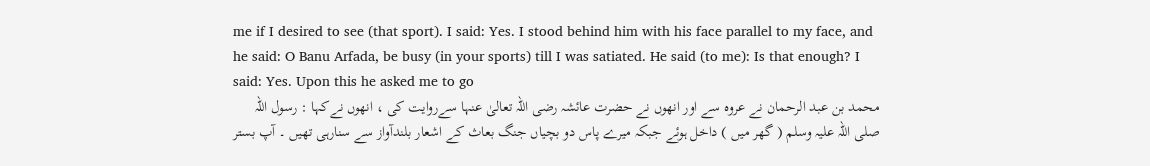me if I desired to see (that sport). I said: Yes. I stood behind him with his face parallel to my face, and he said: O Banu Arfada, be busy (in your sports) till I was satiated. He said (to me): Is that enough? I said: Yes. Upon this he asked me to go
محمد بن عبد الرحمان نے عروہ سے اور انھوں نے حضرت عائشہ رضی اللہ تعالیٰ عنہا سےروایت کی ، انھوں نےکہا : رسول اللہ صلی اللہ علیہ وسلم ( گھر میں ) داخل ہوئے جبکہ میرے پاس دو بچیاں جنگ بعاث کے اشعار بلندآواز سے سنارہی تھیں ۔ آپ بستر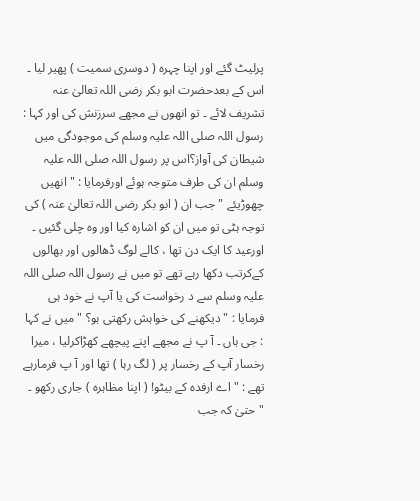پرلیٹ گئے اور اپنا چہرہ ( دوسری سمیت ) پھیر لیا ۔ اس کے بعدحضرت ابو بکر رضی اللہ تعالیٰ عنہ تشریف لائے ۔ تو انھوں نے مجھے سرزنش کی اور کہا : رسول اللہ صلی اللہ علیہ وسلم کی موجودگی میں شیطان کی آواز؟اس پر رسول اللہ صلی اللہ علیہ وسلم ان کی طرف متوجہ ہوئے اورفرمایا : " انھیں چھوڑیئے " جب ان ( ابو بکر رضی اللہ تعالیٰ عنہ ) کی توجہ ہٹی تو میں ان کو اشارہ کیا اور وہ چلی گئیں ۔ اورعید کا ایک دن تھا ، کالے لوگ ڈھالوں اور بھالوں کےکرتب دکھا رہے تھے تو میں نے رسول اللہ صلی اللہ علیہ وسلم سے د رخواست کی یا آپ نے خود ہی فرمایا : " دیکھنے کی خواہش رکھتی ہو؟ " میں نے کہا : جی ہاں ۔ آ پ نے مجھے اپنے پیچھے کھڑاکرلیا ، میرا رخسار آپ کے رخسار پر ( لگ رہا ) تھا اور آ پ فرمارہے تھے : " اے ارفدہ کے بیٹو! ( اپنا مظاہرہ ) جاری رکھو ۔ " حتیٰ کہ جب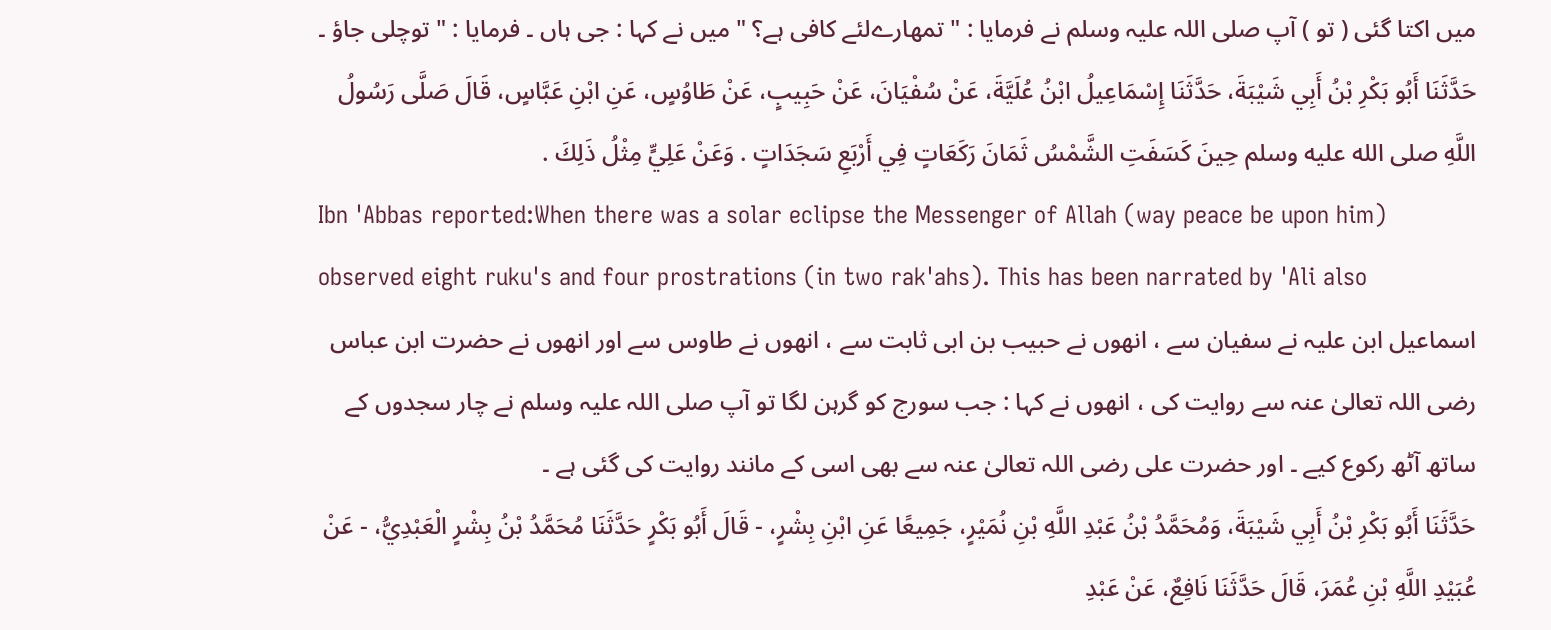میں اکتا گئی ( تو ) آپ صلی اللہ علیہ وسلم نے فرمایا : " تمھارےلئے کافی ہے؟ " میں نے کہا : جی ہاں ۔ فرمایا : " توچلی جاؤ ۔
حَدَّثَنَا أَبُو بَكْرِ بْنُ أَبِي شَيْبَةَ، حَدَّثَنَا إِسْمَاعِيلُ ابْنُ عُلَيَّةَ، عَنْ سُفْيَانَ، عَنْ حَبِيبٍ، عَنْ طَاوُسٍ، عَنِ ابْنِ عَبَّاسٍ، قَالَ صَلَّى رَسُولُ اللَّهِ صلى الله عليه وسلم حِينَ كَسَفَتِ الشَّمْسُ ثَمَانَ رَكَعَاتٍ فِي أَرْبَعِ سَجَدَاتٍ . وَعَنْ عَلِيٍّ مِثْلُ ذَلِكَ .
Ibn 'Abbas reported:When there was a solar eclipse the Messenger of Allah (way peace be upon him) observed eight ruku's and four prostrations (in two rak'ahs). This has been narrated by 'Ali also
اسماعیل ابن علیہ نے سفیان سے ، انھوں نے حبیب بن ابی ثابت سے ، انھوں نے طاوس سے اور انھوں نے حضرت ابن عباس رضی اللہ تعالیٰ عنہ سے روایت کی ، انھوں نے کہا : جب سورج کو گرہن لگا تو آپ صلی اللہ علیہ وسلم نے چار سجدوں کے ساتھ آٹھ رکوع کیے ۔ اور حضرت علی رضی اللہ تعالیٰ عنہ سے بھی اسی کے مانند روایت کی گئی ہے ۔
حَدَّثَنَا أَبُو بَكْرِ بْنُ أَبِي شَيْبَةَ، وَمُحَمَّدُ بْنُ عَبْدِ اللَّهِ بْنِ نُمَيْرٍ، جَمِيعًا عَنِ ابْنِ بِشْرٍ، - قَالَ أَبُو بَكْرٍ حَدَّثَنَا مُحَمَّدُ بْنُ بِشْرٍ الْعَبْدِيُّ، - عَنْ عُبَيْدِ اللَّهِ بْنِ عُمَرَ، قَالَ حَدَّثَنَا نَافِعٌ، عَنْ عَبْدِ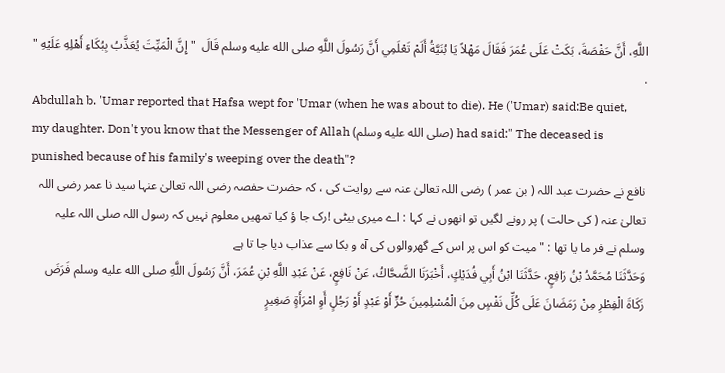اللَّهِ، أَنَّ حَفْصَةَ، بَكَتْ عَلَى عُمَرَ فَقَالَ مَهْلاً يَا بُنَيَّةُ أَلَمْ تَعْلَمِي أَنَّ رَسُولَ اللَّهِ صلى الله عليه وسلم قَالَ  " إِنَّ الْمَيِّتَ يُعَذَّبُ بِبُكَاءِ أَهْلِهِ عَلَيْهِ " .
Abdullah b. 'Umar reported that Hafsa wept for 'Umar (when he was about to die). He ('Umar) said:Be quiet, my daughter. Don't you know that the Messenger of Allah (صلى الله عليه وسلم) had said:" The deceased is punished because of his family's weeping over the death"?
نافع نے حضرت عبد اللہ ( بن عمر ) رضی اللہ تعالیٰ عنہ سے روایت کی ، کہ حضرت حفصہ رضی اللہ تعالیٰ عنہا سید نا عمر رضی اللہ تعالیٰ عنہ ( کی حالت ) پر رونے لگیں تو انھوں نے کہا : اے میری بیٹی !رک جا ؤ کیا تمھیں معلوم نہیں کہ رسول اللہ صلی اللہ علیہ وسلم نے فر ما یا تھا : " میت کو اس پر اس کے گھروالوں کی آہ و بکا سے عذاب دیا جا تا ہے
وَحَدَّثَنَا مُحَمَّدُ بْنُ رَافِعٍ، حَدَّثَنَا ابْنُ أَبِي فُدَيْكٍ، أَخْبَرَنَا الضَّحَّاكُ، عَنْ نَافِعٍ، عَنْ عَبْدِ اللَّهِ بْنِ عُمَرَ، أَنَّ رَسُولَ اللَّهِ صلى الله عليه وسلم فَرَضَ زَكَاةَ الْفِطْرِ مِنْ رَمَضَانَ عَلَى كُلِّ نَفْسٍ مِنَ الْمُسْلِمِينَ حُرٍّ أَوْ عَبْدٍ أَوْ رَجُلٍ أَوِ امْرَأَةٍ صَغِيرٍ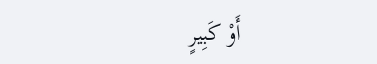أَوْ كَبِيرٍ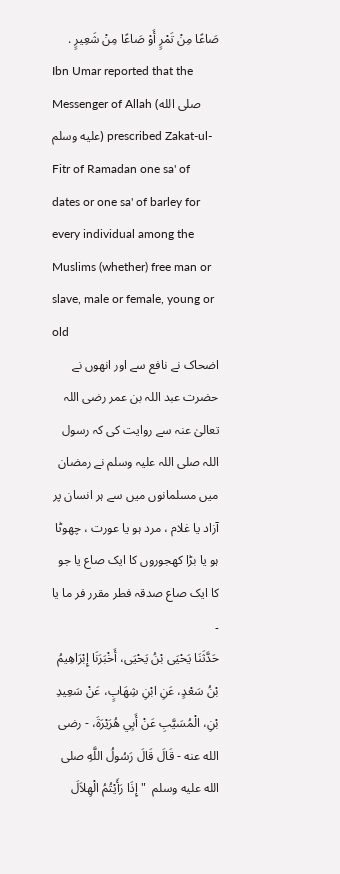صَاعًا مِنْ تَمْرٍ أَوْ صَاعًا مِنْ شَعِيرٍ .
Ibn Umar reported that the Messenger of Allah (صلى الله عليه وسلم) prescribed Zakat-ul-Fitr of Ramadan one sa' of dates or one sa' of barley for every individual among the Muslims (whether) free man or slave, male or female, young or old
اضحاک نے نافع سے اور انھوں نے حضرت عبد اللہ بن عمر رضی اللہ تعالیٰ عنہ سے روایت کی کہ رسول اللہ صلی اللہ علیہ وسلم نے رمضان میں مسلمانوں میں سے ہر انسان پر آزاد یا غلام ، مرد ہو یا عورت ، چھوٹا ہو یا بڑا کھجوروں کا ایک صاع یا جو کا ایک صاع صدقہ فطر مقرر فر ما یا ۔
حَدَّثَنَا يَحْيَى بْنُ يَحْيَى، أَخْبَرَنَا إِبْرَاهِيمُ بْنُ سَعْدٍ، عَنِ ابْنِ شِهَابٍ، عَنْ سَعِيدِ بْنِ، الْمُسَيَّبِ عَنْ أَبِي هُرَيْرَةَ، - رضى الله عنه - قَالَ قَالَ رَسُولُ اللَّهِ صلى الله عليه وسلم  " إِذَا رَأَيْتُمُ الْهِلاَلَ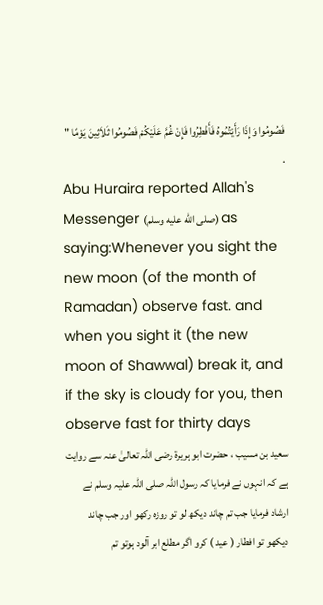فَصُومُوا وَإِذَا رَأَيْتُمُوهُ فَأَفْطِرُوا فَإِنْ غُمَّ عَلَيْكُمْ فَصُومُوا ثَلاَثِينَ يَوْمًا " .
Abu Huraira reported Allah's Messenger (صلى الله عليه وسلم) as saying:Whenever you sight the new moon (of the month of Ramadan) observe fast. and when you sight it (the new moon of Shawwal) break it, and if the sky is cloudy for you, then observe fast for thirty days
سعید بن مسیب ، حضرت ابو ہریرۃ رضی اللہ تعالیٰ عنہ سے روایت ہے کہ انہوں نے فرمایا کہ رسول اللہ صلی اللہ علیہ وسلم نے ارشاد فرمایا جب تم چاند دیکھ لو تو روزہ رکھو اور جب چاند دیکھو تو افطار ( عید ) کرو اگر مطلع ابر آلود ہوتو تم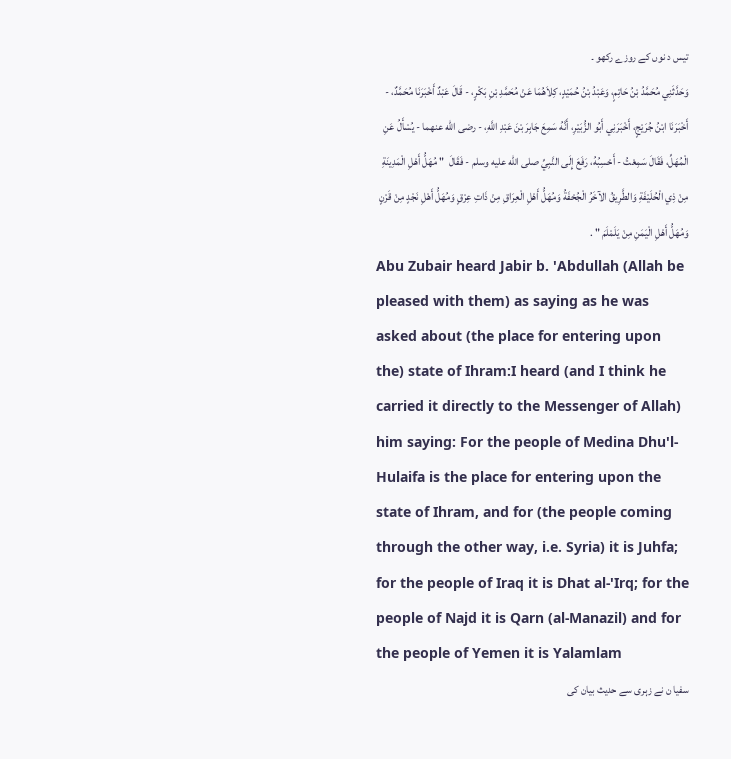تیس د نوں کے روزے رکھو ۔
وَحَدَّثَنِي مُحَمَّدُ بْنُ حَاتِمٍ، وَعَبْدُ بْنُ حُمَيْدٍ، كِلاَهُمَا عَنْ مُحَمَّدِ بْنِ بَكْرٍ، - قَالَ عَبْدٌ أَخْبَرَنَا مُحَمَّدٌ، - أَخْبَرَنَا ابْنُ جُرَيْجٍ، أَخْبَرَنِي أَبُو الزُّبَيْرِ، أَنَّهُ سَمِعَ جَابِرَ بْنَ عَبْدِ اللَّهِ، - رضى الله عنهما - يُسْأَلُ عَنِ الْمُهَلِّ، فَقَالَ سَمِعْتُ - أَحْسِبُهُ، رَفَعَ إِلَى النَّبِيِّ صلى الله عليه وسلم - فَقَالَ  " مُهَلُّ أَهْلِ الْمَدِينَةِ مِنْ ذِي الْحُلَيْفَةِ وَالطَّرِيقُ الآخَرُ الْجُحْفَةُ وَمُهَلُّ أَهْلِ الْعِرَاقِ مِنْ ذَاتِ عِرْقٍ وَمُهَلُّ أَهْلِ نَجْدٍ مِنْ قَرْنٍ وَمُهَلُّ أَهْلِ الْيَمَنِ مِنْ يَلَمْلَمَ " .
Abu Zubair heard Jabir b. 'Abdullah (Allah be pleased with them) as saying as he was asked about (the place for entering upon the) state of Ihram:I heard (and I think he carried it directly to the Messenger of Allah) him saying: For the people of Medina Dhu'l-Hulaifa is the place for entering upon the state of Ihram, and for (the people coming through the other way, i.e. Syria) it is Juhfa; for the people of Iraq it is Dhat al-'Irq; for the people of Najd it is Qarn (al-Manazil) and for the people of Yemen it is Yalamlam
سفیا ن نے زہری سے حدیث بیان کی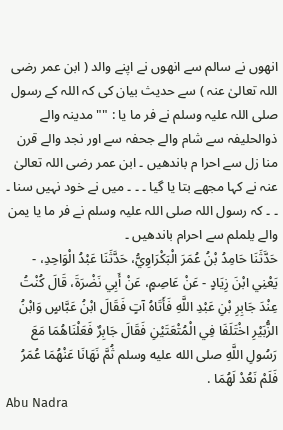انھوں نے سالم سے انھوں نے اپنے والد ( ابن عمر رضی اللہ تعالیٰ عنہ ) سے حدیث بیان کی کہ اللہ کے رسول صلی اللہ علیہ وسلم نے فر ما یا : "" مدینہ والے ذوالحلیفہ سے شام والے جحفہ سے اور نجد والے قرن منا زل سے احرا م باندھیں ۔ ابن عمر رضی اللہ تعالیٰ عنہ نے کہا مجھے بتا یا گیا ۔ ۔ ۔ میں نے خود نہیں سنا ۔ ۔ ۔ کہ رسول اللہ صلی اللہ علیہ وسلم نے فر ما یا یمن والے یلملم سے احرام باندھیں ۔
حَدَّثَنَا حَامِدُ بْنُ عُمَرَ الْبَكْرَاوِيُّ، حَدَّثَنَا عَبْدُ الْوَاحِدِ، - يَعْنِي ابْنَ زِيَادٍ - عَنْ عَاصِمٍ، عَنْ أَبِي نَضْرَةَ، قَالَ كُنْتُ عِنْدَ جَابِرِ بْنِ عَبْدِ اللَّهِ فَأَتَاهُ آتٍ فَقَالَ ابْنُ عَبَّاسٍ وَابْنُ الزُّبَيْرِ اخْتَلَفَا فِي الْمُتْعَتَيْنِ فَقَالَ جَابِرٌ فَعَلْنَاهُمَا مَعَ رَسُولِ اللَّهِ صلى الله عليه وسلم ثُمَّ نَهَانَا عَنْهُمَا عُمَرُ فَلَمْ نَعُدْ لَهُمَا .
Abu Nadra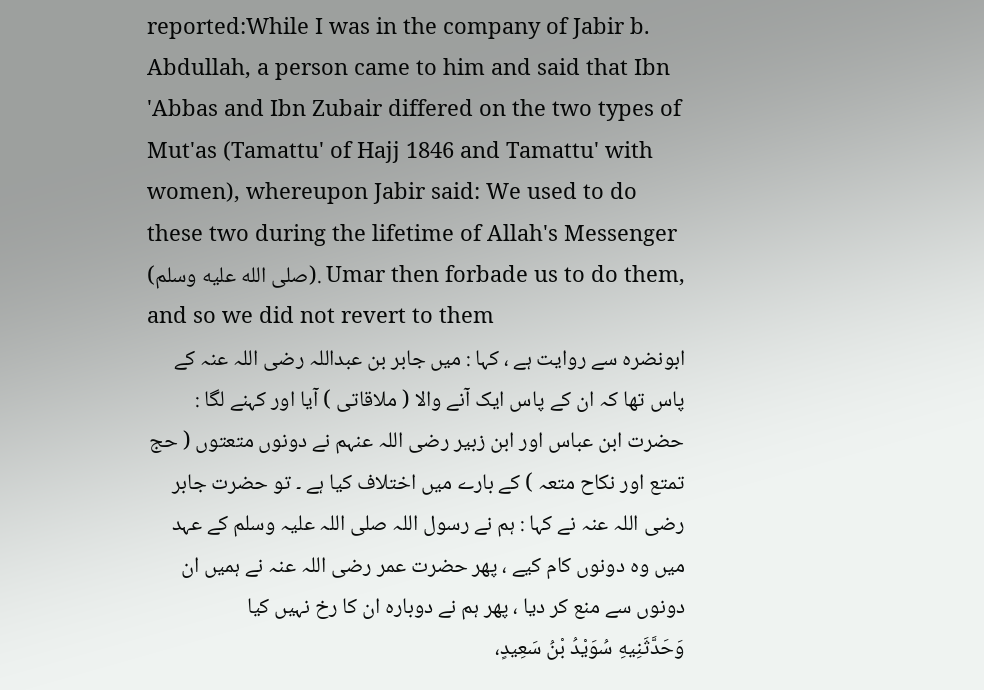reported:While I was in the company of Jabir b. Abdullah, a person came to him and said that Ibn 'Abbas and Ibn Zubair differed on the two types of Mut'as (Tamattu' of Hajj 1846 and Tamattu' with women), whereupon Jabir said: We used to do these two during the lifetime of Allah's Messenger (صلى الله عليه وسلم). Umar then forbade us to do them, and so we did not revert to them
ابونضرہ سے روایت ہے ، کہا : میں جابر بن عبداللہ رضی اللہ عنہ کے پاس تھا کہ ان کے پاس ایک آنے والا ( ملاقاتی ) آیا اور کہنے لگا : حضرت ابن عباس اور ابن زبیر رضی اللہ عنہم نے دونوں متعتوں ( حج تمتع اور نکاح متعہ ) کے بارے میں اختلاف کیا ہے ۔ تو حضرت جابر رضی اللہ عنہ نے کہا : ہم نے رسول اللہ صلی اللہ علیہ وسلم کے عہد میں وہ دونوں کام کیے ، پھر حضرت عمر رضی اللہ عنہ نے ہمیں ان دونوں سے منع کر دیا ، پھر ہم نے دوبارہ ان کا رخ نہیں کیا
وَحَدَّثَنِيهِ سُوَيْدُ بْنُ سَعِيدٍ،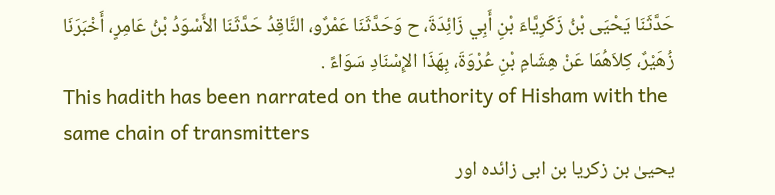حَدَّثَنَا يَحْيَى بْنُ زَكَرِيَّاءَ بْنِ أَبِي زَائِدَةَ، ح وَحَدَّثَنَا عَمْرٌو، النَّاقِدُ حَدَّثَنَا الأَسْوَدُ بْنُ عَامِرٍ، أَخْبَرَنَا زُهَيْرٌ، كِلاَهُمَا عَنْ هِشَامِ بْنِ عُرْوَةَ، بِهَذَا الإِسْنَادِ سَوَاءً .
This hadith has been narrated on the authority of Hisham with the same chain of transmitters
یحییٰ بن زکریا بن ابی زائدہ اور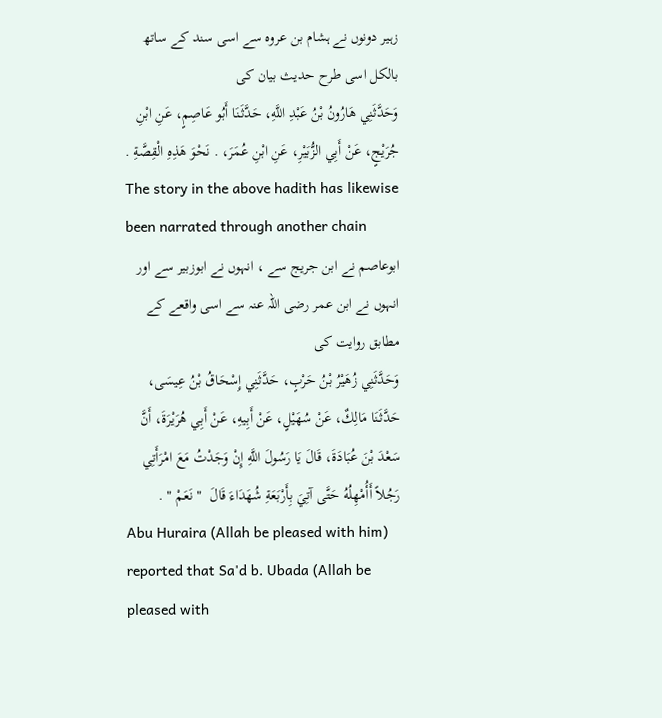زہیر دونوں نے ہشام بن عروہ سے اسی سند کے ساتھ بالکل اسی طرح حدیث بیان کی
وَحَدَّثَنِي هَارُونُ بْنُ عَبْدِ اللَّهِ، حَدَّثَنَا أَبُو عَاصِمٍ، عَنِ ابْنِ جُرَيْجٍ، عَنْ أَبِي الزُّبَيْرِ، عَنِ ابْنِ عُمَرَ، . نَحْوَ هَذِهِ الْقِصَّةِ .
The story in the above hadith has likewise been narrated through another chain
ابوعاصم نے ابن جریج سے ، انہوں نے ابوزبیر سے اور انہوں نے ابن عمر رضی اللہ عنہ سے اسی واقعے کے مطابق روایت کی
وَحَدَّثَنِي زُهَيْرُ بْنُ حَرْبٍ، حَدَّثَنِي إِسْحَاقُ بْنُ عِيسَى، حَدَّثَنَا مَالِكٌ، عَنْ سُهَيْلٍ، عَنْ أَبِيهِ، عَنْ أَبِي هُرَيْرَةَ، أَنَّ سَعْدَ بْنَ عُبَادَةَ، قَالَ يَا رَسُولَ اللَّهِ إِنْ وَجَدْتُ مَعَ امْرَأَتِي رَجُلاً أَأُمْهِلُهُ حَتَّى آتِيَ بِأَرْبَعَةِ شُهَدَاءَ قَالَ  " نَعَمْ " .
Abu Huraira (Allah be pleased with him) reported that Sa'd b. Ubada (Allah be pleased with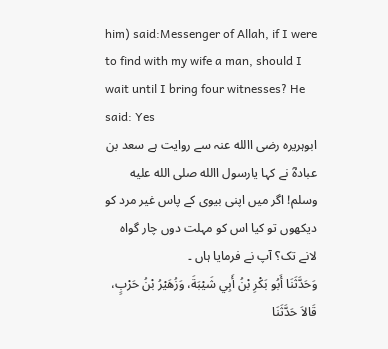him) said:Messenger of Allah, if I were to find with my wife a man, should I wait until I bring four witnesses? He said: Yes
ابوہریرہ رضی االله عنہ سے روایت ہے سعد بن عبادہؓ نے کہا یارسول االله صلى الله عليه وسلم! اگر میں اپنی بیوی کے پاس غیر مرد کو دیکھوں تو کیا اس کو مہلت دوں چار گواہ لانے تک؟ آپ نے فرمایا ہاں ۔
وَحَدَّثَنَا أَبُو بَكْرِ بْنُ أَبِي شَيْبَةَ، وَزُهَيْرُ بْنُ حَرْبٍ، قَالاَ حَدَّثَنَا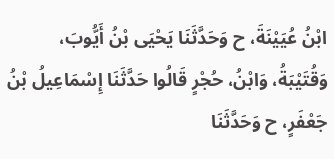ابْنُ عُيَيْنَةَ، ح وَحَدَّثَنَا يَحْيَى بْنُ أَيُّوبَ، وَقُتَيْبَةُ، وَابْنُ، حُجْرٍ قَالُوا حَدَّثَنَا إِسْمَاعِيلُ بْنُ جَعْفَرٍ، ح وَحَدَّثَنَا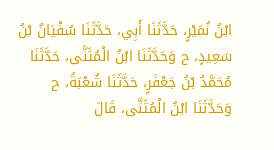ابْنُ نُمَيْرٍ، حَدَّثَنَا أَبِي، حَدَّثَنَا سُفْيَانُ بْنُ سَعِيدٍ، ح وَحَدَّثَنَا ابْنُ الْمُثَنَّى، حَدَّثَنَا مُحَمَّدُ بْنُ جَعْفَرٍ، حَدَّثَنَا شُعْبَةُ، ح وَحَدَّثَنَا ابْنُ الْمُثَنَّى، قَالَ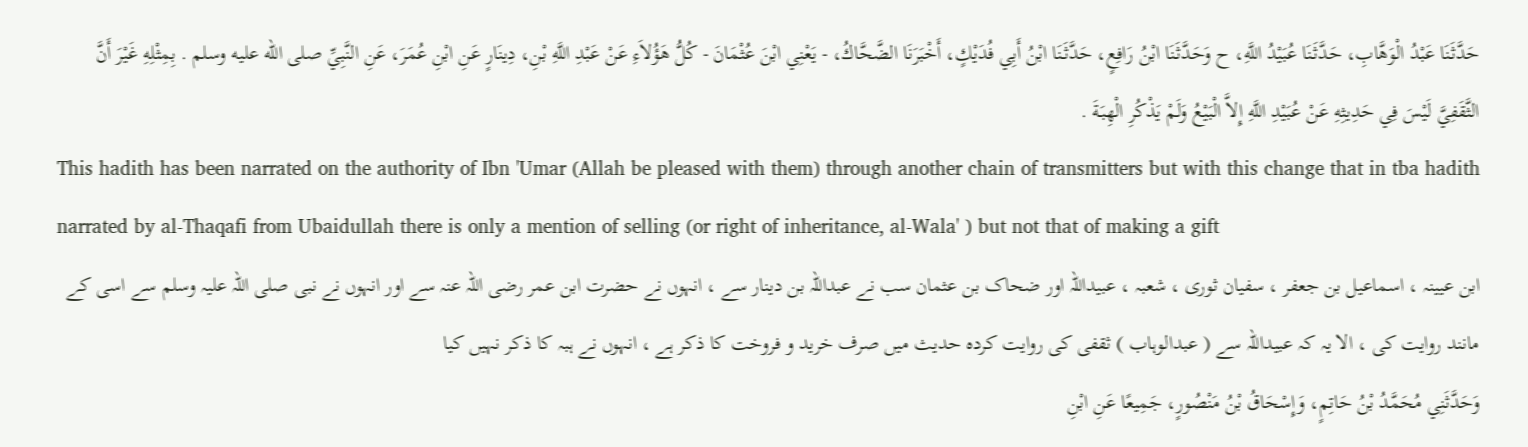حَدَّثَنَا عَبْدُ الْوَهَّابِ، حَدَّثَنَا عُبَيْدُ اللَّهِ، ح وَحَدَّثَنَا ابْنُ رَافِعٍ، حَدَّثَنَا ابْنُ أَبِي فُدَيْكٍ، أَخْبَرَنَا الضَّحَّاكُ، - يَعْنِي ابْنَ عُثْمَانَ - كُلُّ هَؤُلاَءِ عَنْ عَبْدِ اللَّهِ بْنِ، دِينَارٍ عَنِ ابْنِ عُمَرَ، عَنِ النَّبِيِّ صلى الله عليه وسلم . بِمِثْلِهِ غَيْرَ أَنَّ الثَّقَفِيَّ لَيْسَ فِي حَدِيثِهِ عَنْ عُبَيْدِ اللَّهِ إِلاَّ الْبَيْعُ وَلَمْ يَذْكُرِ الْهِبَةَ .
This hadith has been narrated on the authority of Ibn 'Umar (Allah be pleased with them) through another chain of transmitters but with this change that in tba hadith narrated by al-Thaqafi from Ubaidullah there is only a mention of selling (or right of inheritance, al-Wala' ) but not that of making a gift
ابن عیینہ ، اسماعیل بن جعفر ، سفیان ثوری ، شعبہ ، عبیداللہ اور ضحاک بن عثمان سب نے عبداللہ بن دینار سے ، انہوں نے حضرت ابن عمر رضی اللہ عنہ سے اور انہوں نے نبی صلی اللہ علیہ وسلم سے اسی کے مانند روایت کی ، الا یہ کہ عبیداللہ سے ( عبدالوہاب ) ثقفی کی روایت کردہ حدیث میں صرف خرید و فروخت کا ذکر ہے ، انہوں نے ہبہ کا ذکر نہیں کیا
وَحَدَّثَنِي مُحَمَّدُ بْنُ حَاتِمٍ، وَإِسْحَاقُ بْنُ مَنْصُورٍ، جَمِيعًا عَنِ ابْنِ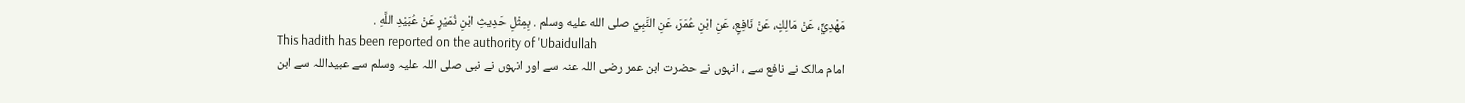مَهْدِيٍّ، عَنْ مَالِكٍ، عَنْ نَافِعٍ، عَنِ ابْنِ عُمَرَ، عَنِ النَّبِيِّ صلى الله عليه وسلم . بِمِثْلِ حَدِيثِ ابْنِ نُمَيْرٍ عَنْ عُبَيْدِ اللَّهِ .
This hadith has been reported on the authority of 'Ubaidullah
امام مالک نے نافع سے ، انہوں نے حضرت ابن عمر رضی اللہ عنہ سے اور انہوں نے نبی صلی اللہ علیہ وسلم سے عبیداللہ سے ابن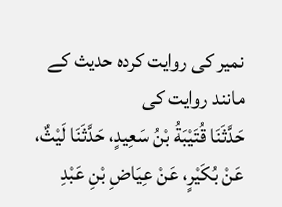نمیر کی روایت کردہ حدیث کے مانند روایت کی
حَدَّثَنَا قُتَيْبَةُ بْنُ سَعِيدٍ، حَدَّثَنَا لَيْثٌ، عَنْ بُكَيْرٍ، عَنْ عِيَاضِ بْنِ عَبْدِ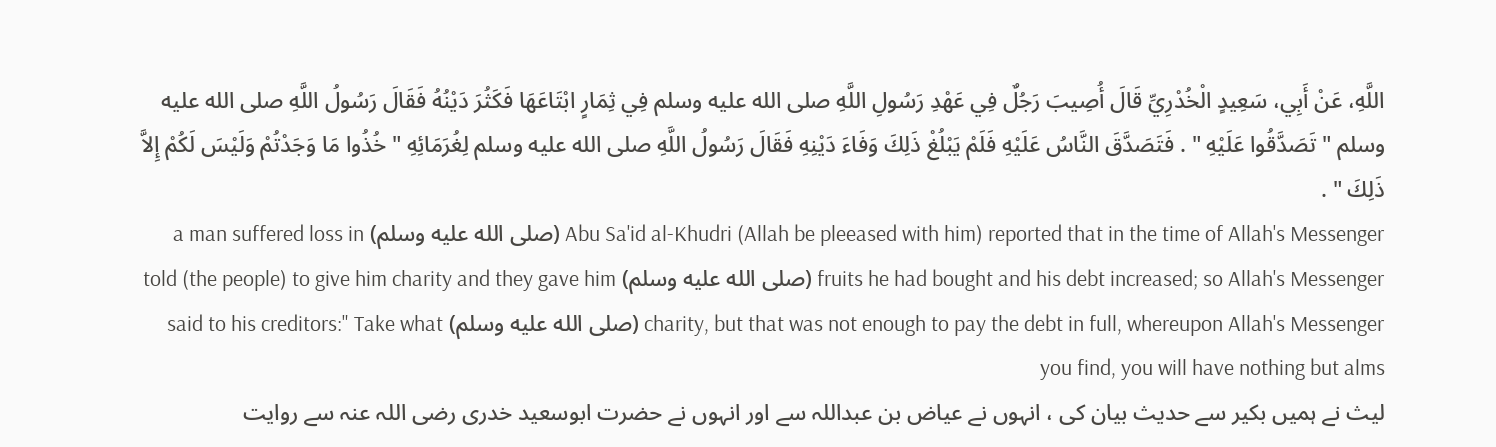اللَّهِ، عَنْ أَبِي، سَعِيدٍ الْخُدْرِيِّ قَالَ أُصِيبَ رَجُلٌ فِي عَهْدِ رَسُولِ اللَّهِ صلى الله عليه وسلم فِي ثِمَارٍ ابْتَاعَهَا فَكَثُرَ دَيْنُهُ فَقَالَ رَسُولُ اللَّهِ صلى الله عليه وسلم " تَصَدَّقُوا عَلَيْهِ " . فَتَصَدَّقَ النَّاسُ عَلَيْهِ فَلَمْ يَبْلُغْ ذَلِكَ وَفَاءَ دَيْنِهِ فَقَالَ رَسُولُ اللَّهِ صلى الله عليه وسلم لِغُرَمَائِهِ " خُذُوا مَا وَجَدْتُمْ وَلَيْسَ لَكُمْ إِلاَّ ذَلِكَ " .
Abu Sa'id al-Khudri (Allah be pleeased with him) reported that in the time of Allah's Messenger (صلى الله عليه وسلم) a man suffered loss in fruits he had bought and his debt increased; so Allah's Messenger (صلى الله عليه وسلم) told (the people) to give him charity and they gave him charity, but that was not enough to pay the debt in full, whereupon Allah's Messenger (صلى الله عليه وسلم) said to his creditors:" Take what you find, you will have nothing but alms
لیث نے ہمیں بکیر سے حدیث بیان کی ، انہوں نے عیاض بن عبداللہ سے اور انہوں نے حضرت ابوسعید خدری رضی اللہ عنہ سے روایت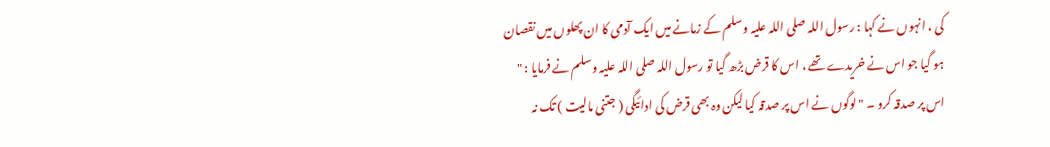کی ، انہوں نے کہا : رسول اللہ صلی اللہ علیہ وسلم کے زمانے میں ایک آدمی کا ان پھلوں میں نقصان ہو گیا جو اس نے خریدے تھے ، اس کا قرض بڑھ گیا تو رسول اللہ صلی اللہ علیہ وسلم نے فرمایا : " اس پر صدقہ کرو ۔ " لوگوں نے اس پر صدقہ کیا لیکن وہ بھی قرض کی ادائیگی ( جتنی مالیت ) تک نہ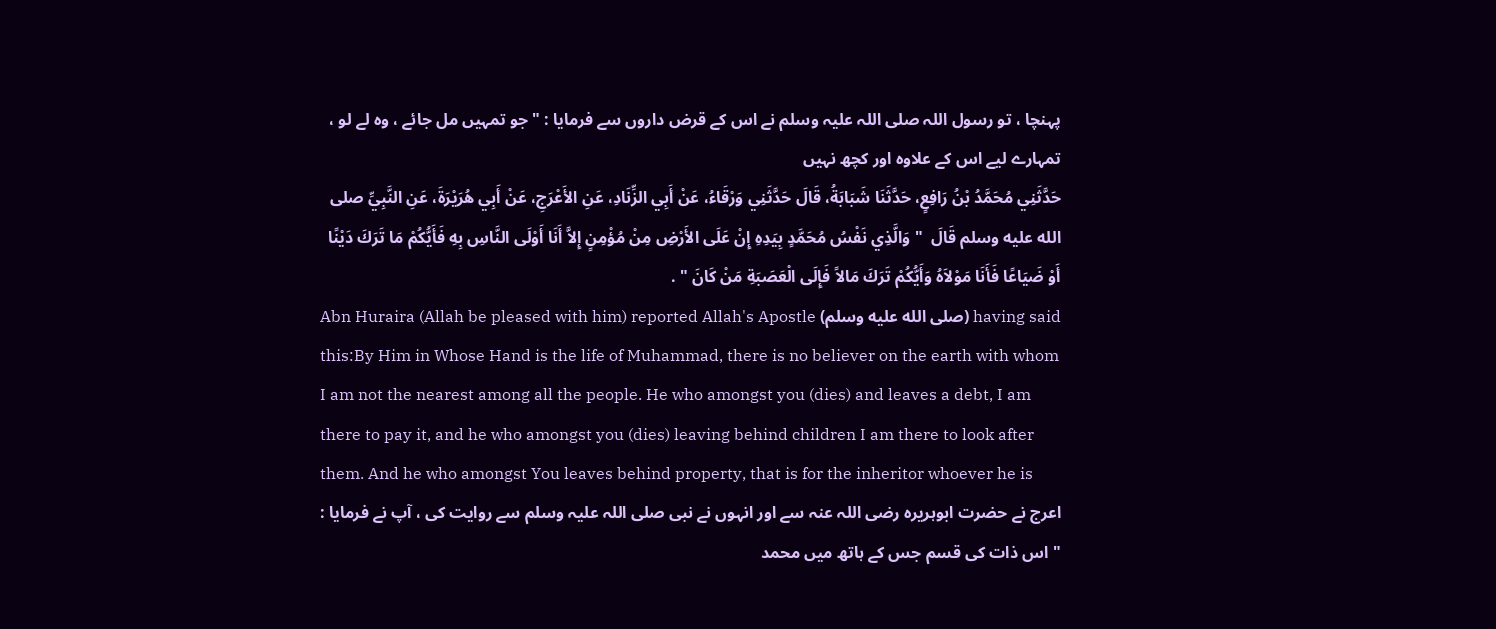پہنچا ، تو رسول اللہ صلی اللہ علیہ وسلم نے اس کے قرض داروں سے فرمایا : " جو تمہیں مل جائے ، وہ لے لو ، تمہارے لیے اس کے علاوہ اور کچھ نہیں
حَدَّثَنِي مُحَمَّدُ بْنُ رَافِعٍ، حَدَّثَنَا شَبَابَةُ، قَالَ حَدَّثَنِي وَرْقَاءُ، عَنْ أَبِي الزِّنَادِ، عَنِ الأَعْرَجِ، عَنْ أَبِي هُرَيْرَةَ، عَنِ النَّبِيِّ صلى الله عليه وسلم قَالَ  " وَالَّذِي نَفْسُ مُحَمَّدٍ بِيَدِهِ إِنْ عَلَى الأَرْضِ مِنْ مُؤْمِنٍ إِلاَّ أَنَا أَوْلَى النَّاسِ بِهِ فَأَيُّكُمْ مَا تَرَكَ دَيْنًا أَوْ ضَيَاعًا فَأَنَا مَوْلاَهُ وَأَيُّكُمْ تَرَكَ مَالاً فَإِلَى الْعَصَبَةِ مَنْ كَانَ " .
Abn Huraira (Allah be pleased with him) reported Allah's Apostle (صلى الله عليه وسلم) having said this:By Him in Whose Hand is the life of Muhammad, there is no believer on the earth with whom I am not the nearest among all the people. He who amongst you (dies) and leaves a debt, I am there to pay it, and he who amongst you (dies) leaving behind children I am there to look after them. And he who amongst You leaves behind property, that is for the inheritor whoever he is
اعرج نے حضرت ابوہریرہ رضی اللہ عنہ سے اور انہوں نے نبی صلی اللہ علیہ وسلم سے روایت کی ، آپ نے فرمایا : " اس ذات کی قسم جس کے ہاتھ میں محمد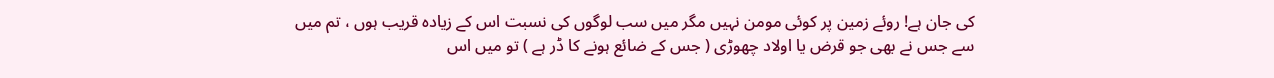کی جان ہے! روئے زمین پر کوئی مومن نہیں مگر میں سب لوگوں کی نسبت اس کے زیادہ قریب ہوں ، تم میں سے جس نے بھی جو قرض یا اولاد چھوڑی ( جس کے ضائع ہونے کا ڈر ہے ) تو میں اس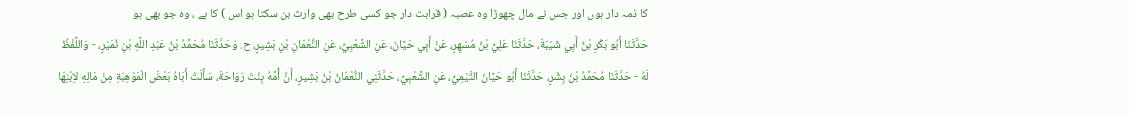کا ذمہ دار ہوں اور جس نے مال چھوڑا وہ عصبہ ( قرابت دار جو کسی طرح بھی وارث بن سکتا ہو اس ) کا ہے ، وہ جو بھی ہو
حَدَّثَنَا أَبُو بَكْرِ بْنُ أَبِي شَيْبَةَ، حَدَّثَنَا عَلِيُّ بْنُ مُسْهِرٍ، عَنْ أَبِي حَيَّانَ، عَنِ الشَّعْبِيِّ، عَنِ النُّعْمَانِ بْنِ بَشِيرٍ، ح. وَحَدَّثَنَا مُحَمَّدُ بْنُ عَبْدِ اللَّهِ بْنِ نُمَيْرٍ، - وَاللَّفْظُ لَهُ - حَدَّثَنَا مُحَمَّدُ بْنُ بِشْرٍ، حَدَّثَنَا أَبُو حَيَّانَ التَّيْمِيُّ، عَنِ الشَّعْبِيِّ، حَدَّثَنِي النُّعْمَانُ بْنُ بَشِيرٍ، أَنَّ أُمَّهُ بِنْتَ رَوَاحَةَ، سَأَلَتْ أَبَاهُ بَعْضَ الْمَوْهِبَةِ مِنْ مَالِهِ لاِبْنِهَا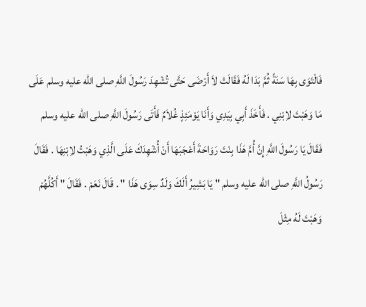فَالْتَوَى بِهَا سَنَةً ثُمَّ بَدَا لَهُ فَقَالَتْ لاَ أَرْضَى حَتَّى تُشْهِدَ رَسُولَ اللَّهِ صلى الله عليه وسلم عَلَى مَا وَهَبْتَ لاِبْنِي . فَأَخَذَ أَبِي بِيَدِي وَأَنَا يَوْمَئِذٍ غُلاَمٌ فَأَتَى رَسُولَ اللَّهِ صلى الله عليه وسلم فَقَالَ يَا رَسُولَ اللَّهِ إِنَّ أُمَّ هَذَا بِنْتَ رَوَاحَةَ أَعْجَبَهَا أَنْ أُشْهِدَكَ عَلَى الَّذِي وَهَبْتُ لاِبْنِهَا . فَقَالَ رَسُولُ اللَّهِ صلى الله عليه وسلم " يَا بَشِيرُ أَلَكَ وَلَدٌ سِوَى هَذَا " . قَالَ نَعَمْ . فَقَالَ " أَكُلَّهُمْ وَهَبْتَ لَهُ مِثْلَ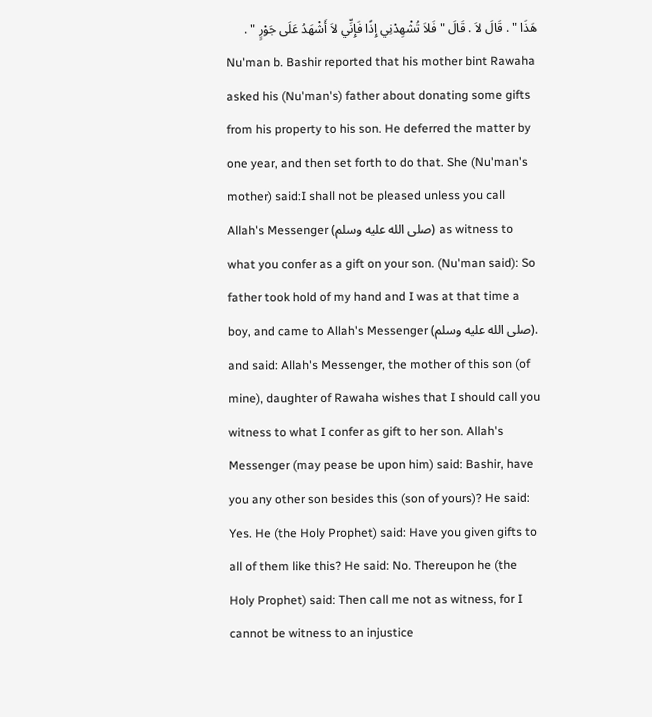هَذَا " . قَالَ لاَ . قَالَ " فَلاَ تُشْهِدْنِي إِذًا فَإِنِّي لاَ أَشْهَدُ عَلَى جَوْرٍ " .
Nu'man b. Bashir reported that his mother bint Rawaha asked his (Nu'man's) father about donating some gifts from his property to his son. He deferred the matter by one year, and then set forth to do that. She (Nu'man's mother) said:I shall not be pleased unless you call Allah's Messenger (صلى الله عليه وسلم) as witness to what you confer as a gift on your son. (Nu'man said): So father took hold of my hand and I was at that time a boy, and came to Allah's Messenger (صلى الله عليه وسلم). and said: Allah's Messenger, the mother of this son (of mine), daughter of Rawaha wishes that I should call you witness to what I confer as gift to her son. Allah's Messenger (may pease be upon him) said: Bashir, have you any other son besides this (son of yours)? He said: Yes. He (the Holy Prophet) said: Have you given gifts to all of them like this? He said: No. Thereupon he (the Holy Prophet) said: Then call me not as witness, for I cannot be witness to an injustice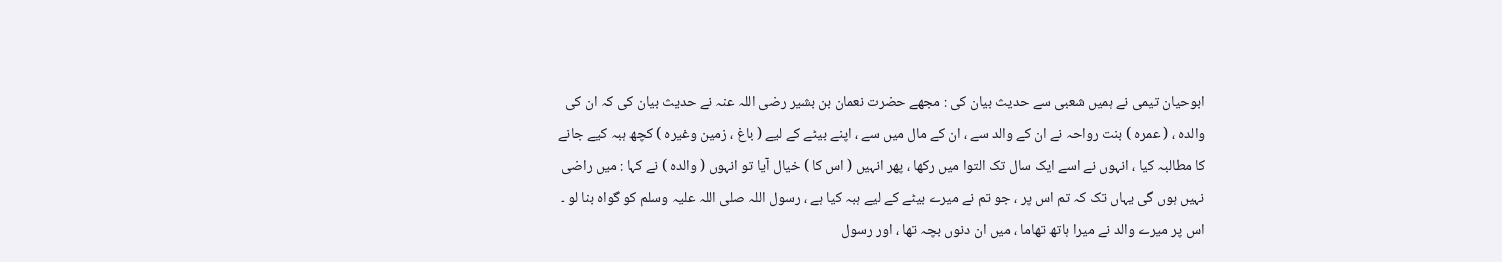ابوحیان تیمی نے ہمیں شعبی سے حدیث بیان کی : مجھے حضرت نعمان بن بشیر رضی اللہ عنہ نے حدیث بیان کی کہ ان کی والدہ ، ( عمرہ ) بنت رواحہ نے ان کے والد سے ، ان کے مال میں سے ، اپنے بیٹے کے لیے ( باغ ، زمین وغیرہ ) کچھ ہبہ کیے جانے کا مطالبہ کیا ، انہوں نے اسے ایک سال تک التوا میں رکھا ، پھر انہیں ( اس کا ) خیال آیا تو انہوں ( والدہ ) نے کہا : میں راضی نہیں ہوں گی یہاں تک کہ تم اس پر ، جو تم نے میرے بیٹے کے لیے ہبہ کیا ہے ، رسول اللہ صلی اللہ علیہ وسلم کو گواہ بنا لو ۔ اس پر میرے والد نے میرا ہاتھ تھاما ، میں ان دنوں بچہ تھا ، اور رسول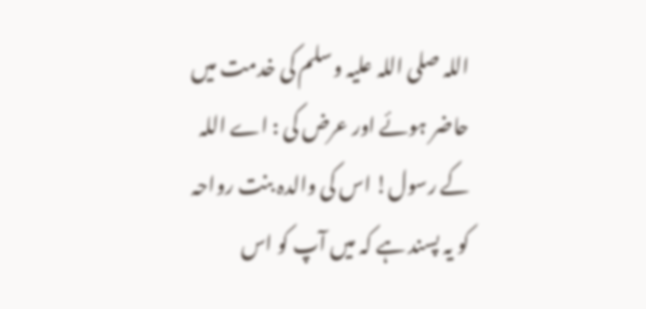اللہ صلی اللہ علیہ وسلم کی خدمت میں حاضر ہوئے اور عرض کی : اے اللہ کے رسول! اس کی والدہ بنت رواحہ کو یہ پسند ہے کہ میں آپ کو اس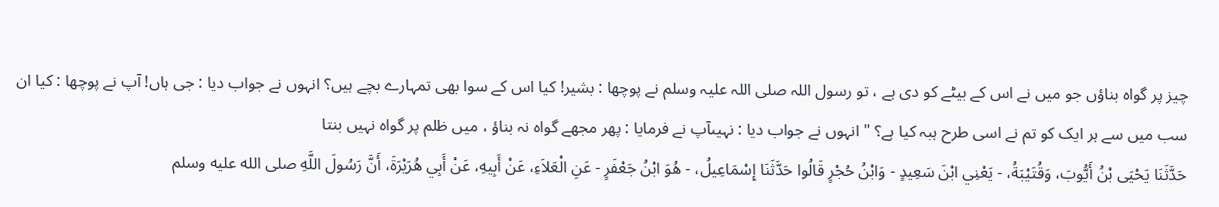چیز پر گواہ بناؤں جو میں نے اس کے بیٹے کو دی ہے ، تو رسول اللہ صلی اللہ علیہ وسلم نے پوچھا : بشیر! کیا اس کے سوا بھی تمہارے بچے ہیں؟ انہوں نے جواب دیا : جی ہاں! آپ نے پوچھا : کیا ان سب میں سے ہر ایک کو تم نے اسی طرح ہبہ کیا ہے؟ " انہوں نے جواب دیا : نہیںآپ نے فرمایا : پھر مجھے گواہ نہ بناؤ ، میں ظلم پر گواہ نہیں بنتا
حَدَّثَنَا يَحْيَى بْنُ أَيُّوبَ، وَقُتَيْبَةُ، - يَعْنِي ابْنَ سَعِيدٍ - وَابْنُ حُجْرٍ قَالُوا حَدَّثَنَا إِسْمَاعِيلُ، - هُوَ ابْنُ جَعْفَرٍ - عَنِ الْعَلاَءِ، عَنْ أَبِيهِ، عَنْ أَبِي هُرَيْرَةَ، أَنَّ رَسُولَ اللَّهِ صلى الله عليه وسلم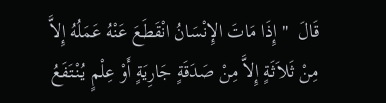قَالَ  " إِذَا مَاتَ الإِنْسَانُ انْقَطَعَ عَنْهُ عَمَلُهُ إِلاَّ مِنْ ثَلاَثَةٍ إِلاَّ مِنْ صَدَقَةٍ جَارِيَةٍ أَوْ عِلْمٍ يُنْتَفَعُ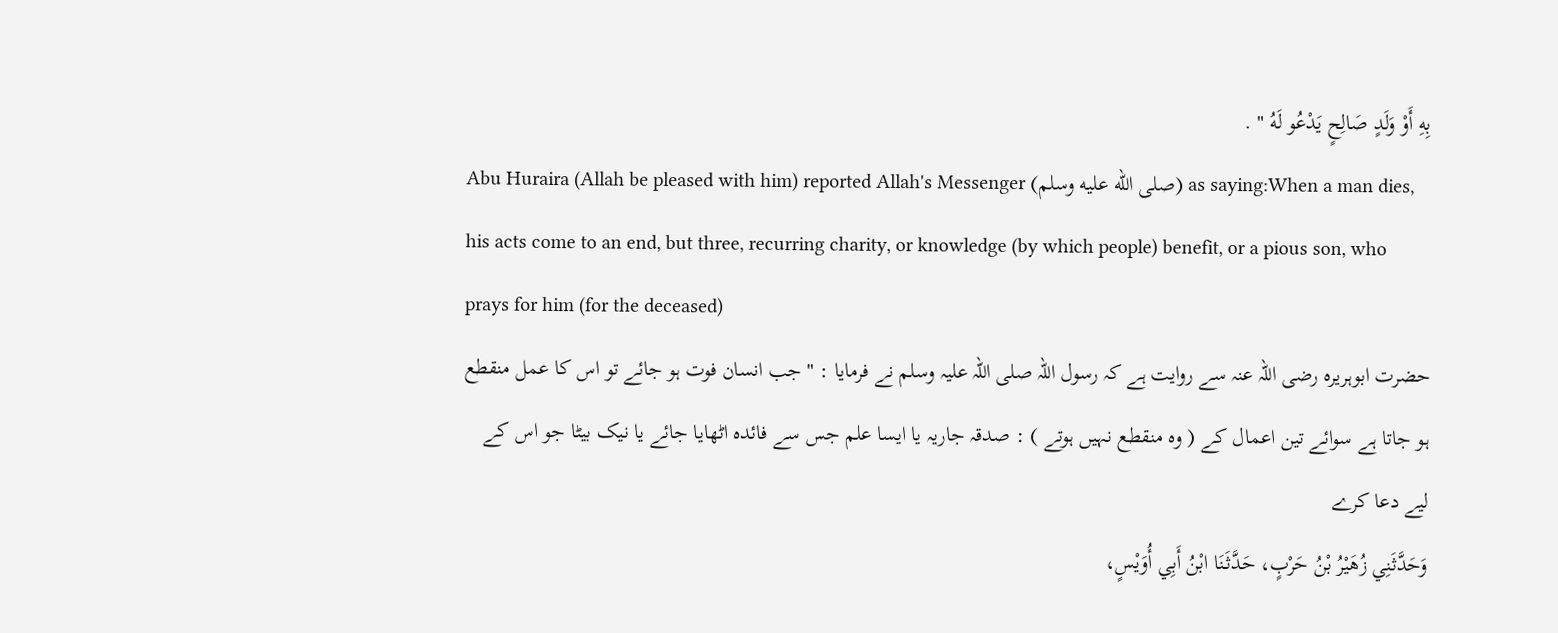بِهِ أَوْ وَلَدٍ صَالِحٍ يَدْعُو لَهُ " .
Abu Huraira (Allah be pleased with him) reported Allah's Messenger (صلى الله عليه وسلم) as saying:When a man dies, his acts come to an end, but three, recurring charity, or knowledge (by which people) benefit, or a pious son, who prays for him (for the deceased)
حضرت ابوہریرہ رضی اللہ عنہ سے روایت ہے کہ رسول اللہ صلی اللہ علیہ وسلم نے فرمایا : " جب انسان فوت ہو جائے تو اس کا عمل منقطع ہو جاتا ہے سوائے تین اعمال کے ( وہ منقطع نہیں ہوتے ) : صدقہ جاریہ یا ایسا علم جس سے فائدہ اٹھایا جائے یا نیک بیٹا جو اس کے لیے دعا کرے
وَحَدَّثَنِي زُهَيْرُ بْنُ حَرْبٍ، حَدَّثَنَا ابْنُ أَبِي أُوَيْسٍ،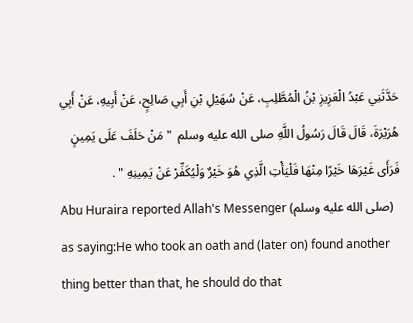حَدَّثَنِي عَبْدُ الْعَزِيزِ بْنُ الْمُطَّلِبِ، عَنْ سُهَيْلِ بْنِ أَبِي صَالِحٍ، عَنْ أَبِيهِ، عَنْ أَبِي هُرَيْرَةَ، قَالَ قَالَ رَسُولُ اللَّهِ صلى الله عليه وسلم  " مَنْ حَلَفَ عَلَى يَمِينٍ فَرَأَى غَيْرَهَا خَيْرًا مِنْهَا فَلْيَأْتِ الَّذِي هُوَ خَيْرٌ وَلْيُكَفِّرْ عَنْ يَمِينِهِ " .
Abu Huraira reported Allah's Messenger (صلى الله عليه وسلم) as saying:He who took an oath and (later on) found another thing better than that, he should do that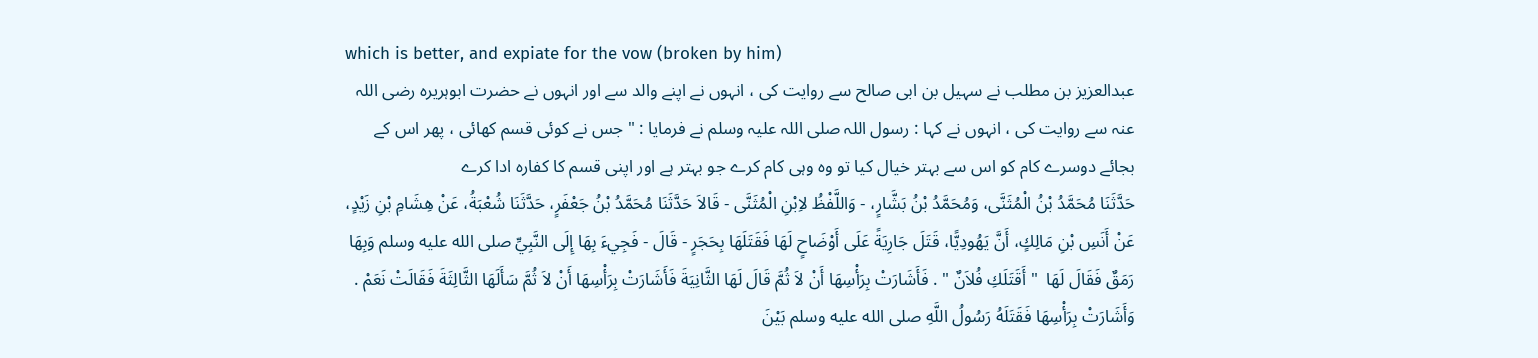which is better, and expiate for the vow (broken by him)
عبدالعزیز بن مطلب نے سہیل بن ابی صالح سے روایت کی ، انہوں نے اپنے والد سے اور انہوں نے حضرت ابوہریرہ رضی اللہ عنہ سے روایت کی ، انہوں نے کہا : رسول اللہ صلی اللہ علیہ وسلم نے فرمایا : " جس نے کوئی قسم کھائی ، پھر اس کے بجائے دوسرے کام کو اس سے بہتر خیال کیا تو وہ وہی کام کرے جو بہتر ہے اور اپنی قسم کا کفارہ ادا کرے
حَدَّثَنَا مُحَمَّدُ بْنُ الْمُثَنَّى، وَمُحَمَّدُ بْنُ بَشَّارٍ، - وَاللَّفْظُ لاِبْنِ الْمُثَنَّى - قَالاَ حَدَّثَنَا مُحَمَّدُ بْنُ جَعْفَرٍ، حَدَّثَنَا شُعْبَةُ، عَنْ هِشَامِ بْنِ زَيْدٍ، عَنْ أَنَسِ بْنِ مَالِكٍ، أَنَّ يَهُودِيًّا، قَتَلَ جَارِيَةً عَلَى أَوْضَاحٍ لَهَا فَقَتَلَهَا بِحَجَرٍ - قَالَ - فَجِيءَ بِهَا إِلَى النَّبِيِّ صلى الله عليه وسلم وَبِهَا رَمَقٌ فَقَالَ لَهَا  " أَقَتَلَكِ فُلاَنٌ " . فَأَشَارَتْ بِرَأْسِهَا أَنْ لاَ ثُمَّ قَالَ لَهَا الثَّانِيَةَ فَأَشَارَتْ بِرَأْسِهَا أَنْ لاَ ثُمَّ سَأَلَهَا الثَّالِثَةَ فَقَالَتْ نَعَمْ . وَأَشَارَتْ بِرَأْسِهَا فَقَتَلَهُ رَسُولُ اللَّهِ صلى الله عليه وسلم بَيْنَ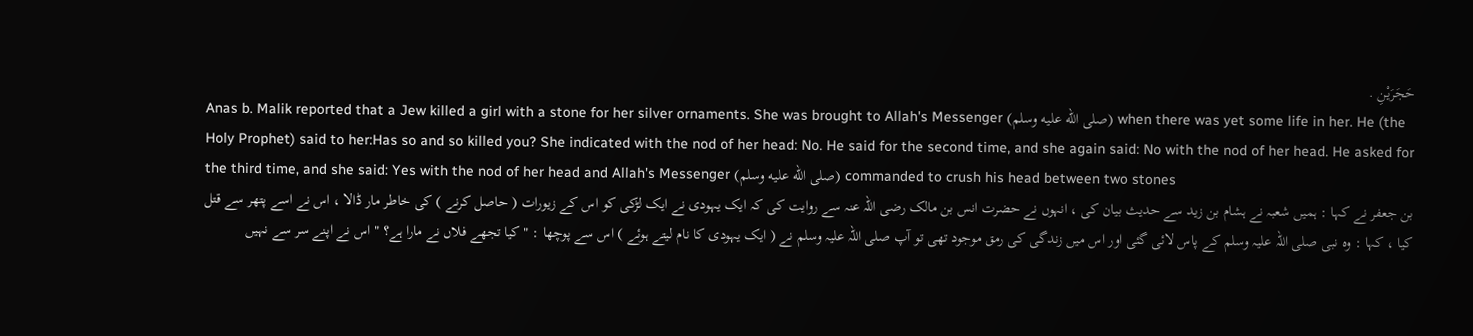حَجَرَيْنِ .
Anas b. Malik reported that a Jew killed a girl with a stone for her silver ornaments. She was brought to Allah's Messenger (صلى الله عليه وسلم) when there was yet some life in her. He (the Holy Prophet) said to her:Has so and so killed you? She indicated with the nod of her head: No. He said for the second time, and she again said: No with the nod of her head. He asked for the third time, and she said: Yes with the nod of her head and Allah's Messenger (صلى الله عليه وسلم) commanded to crush his head between two stones
بن جعفر نے کہا : ہمیں شعبہ نے ہشام بن زید سے حدیث بیان کی ، انہوں نے حضرت انس بن مالک رضی اللہ عنہ سے روایت کی کہ ایک یہودی نے ایک لڑکی کو اس کے زیورات ( حاصل کرنے ) کی خاطر مار ڈالا ، اس نے اسے پتھر سے قتل کیا ، کہا : وہ نبی صلی اللہ علیہ وسلم کے پاس لائی گئی اور اس میں زندگی کی رمق موجود تھی تو آپ صلی اللہ علیہ وسلم نے ( ایک یہودی کا نام لیتے ہوئے ) اس سے پوچھا : " کیا تجھے فلاں نے مارا ہے؟ " اس نے اپنے سر سے نہیں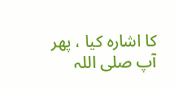کا اشارہ کیا ، پھر آپ صلی اللہ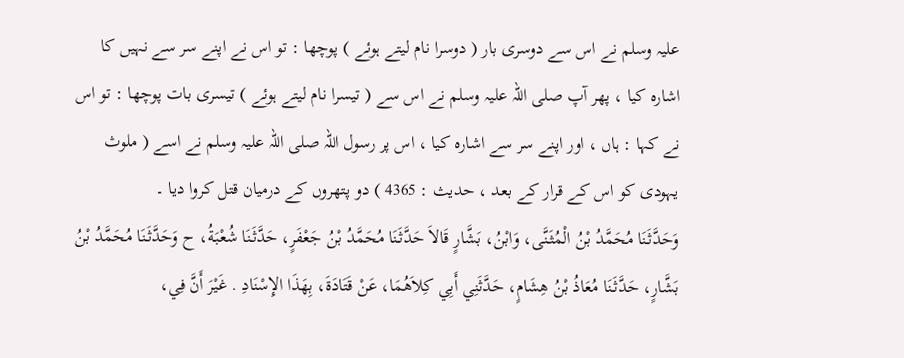علیہ وسلم نے اس سے دوسری بار ( دوسرا نام لیتے ہوئے ) پوچھا : تو اس نے اپنے سر سے نہیں کا اشارہ کیا ، پھر آپ صلی اللہ علیہ وسلم نے اس سے ( تیسرا نام لیتے ہوئے ) تیسری بات پوچھا : تو اس نے کہا : ہاں ، اور اپنے سر سے اشارہ کیا ، اس پر رسول اللہ صلی اللہ علیہ وسلم نے اسے ( ملوث یہودی کو اس کے قرار کے بعد ، حدیث : 4365 ) دو پتھروں کے درمیان قتل کروا دیا ۔
وَحَدَّثَنَا مُحَمَّدُ بْنُ الْمُثَنَّى، وَابْنُ، بَشَّارٍ قَالاَ حَدَّثَنَا مُحَمَّدُ بْنُ جَعْفَرٍ، حَدَّثَنَا شُعْبَةُ، ح وَحَدَّثَنَا مُحَمَّدُ بْنُ بَشَّارٍ، حَدَّثَنَا مُعَاذُ بْنُ هِشَامٍ، حَدَّثَنِي أَبِي كِلاَهُمَا، عَنْ قَتَادَةَ، بِهَذَا الإِسْنَادِ . غَيْرَ أَنَّ فِي،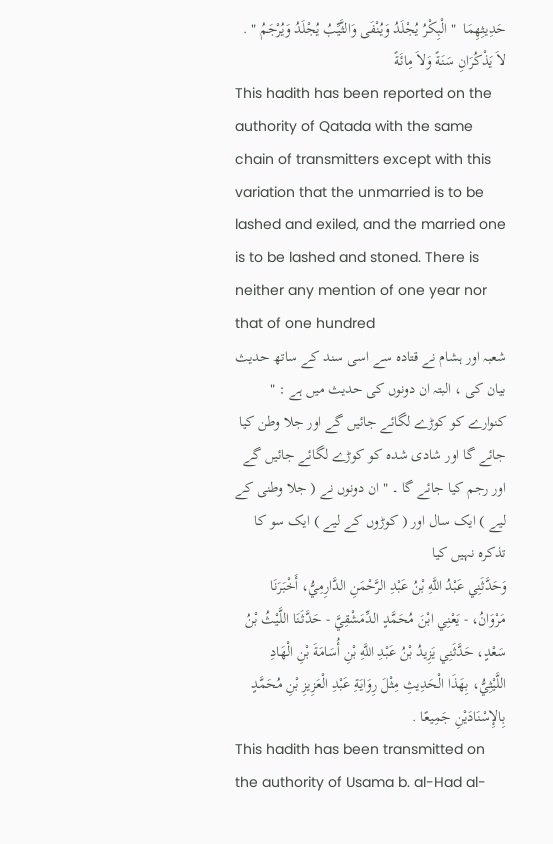حَدِيثِهِمَا  " الْبِكْرُ يُجْلَدُ وَيُنْفَى وَالثَّيِّبُ يُجْلَدُ وَيُرْجَمُ " . لاَ يَذْكُرَانِ سَنَةً وَلاَ مِائَةً
This hadith has been reported on the authority of Qatada with the same chain of transmitters except with this variation that the unmarried is to be lashed and exiled, and the married one is to be lashed and stoned. There is neither any mention of one year nor that of one hundred
شعبہ اور ہشام نے قتادہ سے اسی سند کے ساتھ حدیث بیان کی ، البتہ ان دونوں کی حدیث میں ہے : " کنوارے کو کوڑے لگائے جائیں گے اور جلا وطن کیا جائے گا اور شادی شدہ کو کوڑے لگائے جائیں گے اور رجم کیا جائے گا ۔ " ان دونوں نے ( جلا وطنی کے لیے ) ایک سال اور ( کوڑوں کے لیے ) ایک سو کا تذکرہ نہیں کیا
وَحَدَّثَنِي عَبْدُ اللَّهِ بْنُ عَبْدِ الرَّحْمَنِ الدَّارِمِيُّ، أَخْبَرَنَا مَرْوَانُ، - يَعْنِي ابْنَ مُحَمَّدٍ الدِّمَشْقِيَّ - حَدَّثَنَا اللَّيْثُ بْنُ سَعْدٍ، حَدَّثَنِي يَزِيدُ بْنُ عَبْدِ اللَّهِ بْنِ أُسَامَةَ بْنِ الْهَادِ اللَّيْثِيُّ، بِهَذَا الْحَدِيثِ مِثْلَ رِوَايَةِ عَبْدِ الْعَزِيزِ بْنِ مُحَمَّدٍ بِالإِسْنَادَيْنِ جَمِيعًا .
This hadith has been transmitted on the authority of Usama b. al-Had al-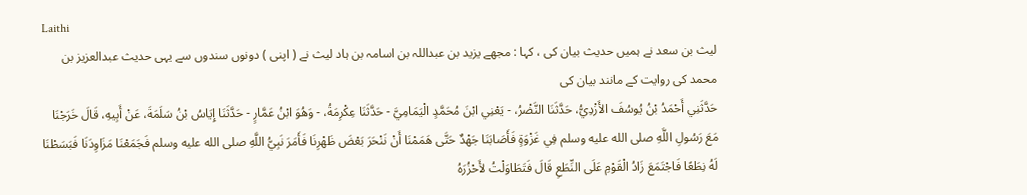Laithi
لیث بن سعد نے ہمیں حدیث بیان کی ، کہا : مجھے یزید بن عبداللہ بن اسامہ بن ہاد لیث نے ( اپنی ) دونوں سندوں سے یہی حدیث عبدالعزیز بن محمد کی روایت کے مانند بیان کی
حَدَّثَنِي أَحْمَدُ بْنُ يُوسُفَ الأَزْدِيُّ، حَدَّثَنَا النَّضْرُ، - يَعْنِي ابْنَ مُحَمَّدٍ الْيَمَامِيَّ - حَدَّثَنَا عِكْرِمَةُ، - وَهُوَ ابْنُ عَمَّارٍ - حَدَّثَنَا إِيَاسُ بْنُ سَلَمَةَ، عَنْ أَبِيهِ، قَالَ خَرَجْنَا مَعَ رَسُولِ اللَّهِ صلى الله عليه وسلم فِي غَزْوَةٍ فَأَصَابَنَا جَهْدٌ حَتَّى هَمَمْنَا أَنْ نَنْحَرَ بَعْضَ ظَهْرِنَا فَأَمَرَ نَبِيُّ اللَّهِ صلى الله عليه وسلم فَجَمَعْنَا مَزَاوِدَنَا فَبَسَطْنَا لَهُ نِطَعًا فَاجْتَمَعَ زَادُ الْقَوْمِ عَلَى النِّطَعِ قَالَ فَتَطَاوَلْتُ لأَحْزُرَهُ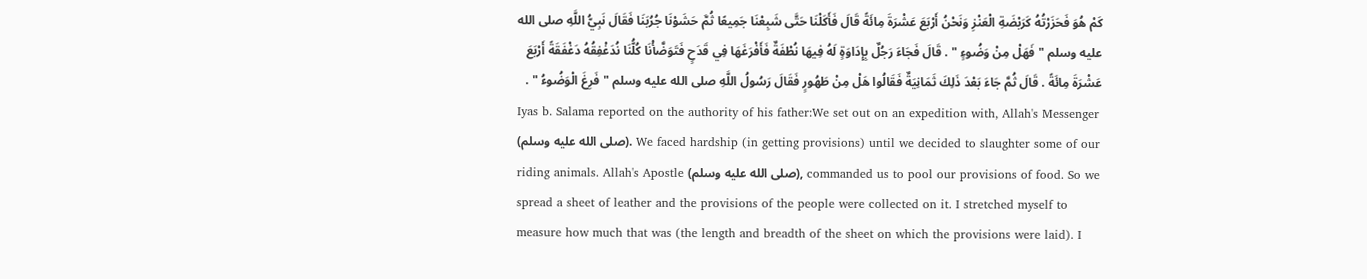كَمْ هُوَ فَحَزَرْتُهُ كَرَبْضَةِ الْعَنْزِ وَنَحْنُ أَرْبَعَ عَشْرَةَ مِائَةً قَالَ فَأَكَلْنَا حَتَّى شَبِعْنَا جَمِيعًا ثُمَّ حَشَوْنَا جُرُبَنَا فَقَالَ نَبِيُّ اللَّهِ صلى الله عليه وسلم " فَهَلْ مِنْ وَضُوءٍ " . قَالَ فَجَاءَ رَجُلٌ بِإِدَاوَةٍ لَهُ فِيهَا نُطْفَةٌ فَأَفْرَغَهَا فِي قَدَحٍ فَتَوَضَّأْنَا كُلُّنَا نُدَغْفِقُهُ دَغْفَقَةً أَرْبَعَ عَشْرَةَ مِائَةً . قَالَ ثُمَّ جَاءَ بَعْدَ ذَلِكَ ثَمَانِيَةٌ فَقَالُوا هَلْ مِنْ طَهُورٍ فَقَالَ رَسُولُ اللَّهِ صلى الله عليه وسلم " فَرِغَ الْوَضُوءُ " .
Iyas b. Salama reported on the authority of his father:We set out on an expedition with, Allah's Messenger (صلى الله عليه وسلم). We faced hardship (in getting provisions) until we decided to slaughter some of our riding animals. Allah's Apostle (صلى الله عليه وسلم), commanded us to pool our provisions of food. So we spread a sheet of leather and the provisions of the people were collected on it. I stretched myself to measure how much that was (the length and breadth of the sheet on which the provisions were laid). I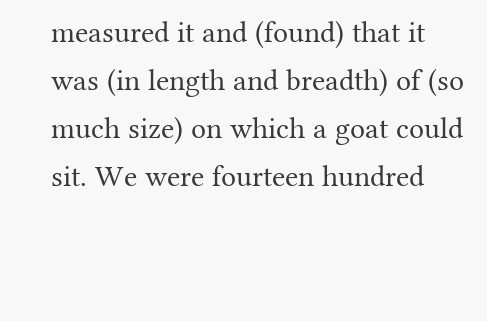measured it and (found) that it was (in length and breadth) of (so much size) on which a goat could sit. We were fourteen hundred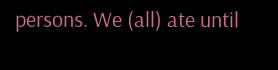persons. We (all) ate until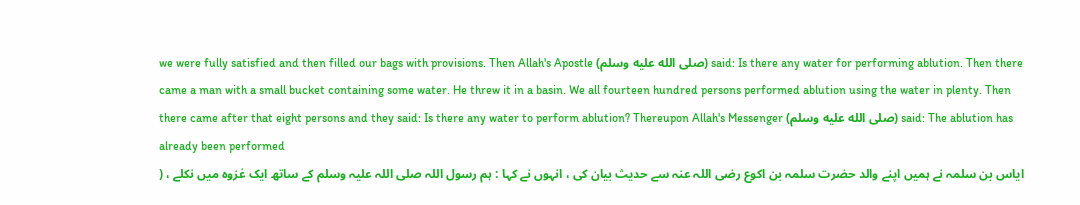we were fully satisfied and then filled our bags with provisions. Then Allah's Apostle (صلى الله عليه وسلم) said: Is there any water for performing ablution. Then there came a man with a small bucket containing some water. He threw it in a basin. We all fourteen hundred persons performed ablution using the water in plenty. Then there came after that eight persons and they said: Is there any water to perform ablution? Thereupon Allah's Messenger (صلى الله عليه وسلم) said: The ablution has already been performed
ایاس بن سلمہ نے ہمیں اپنے والد حضرت سلمہ بن اکوع رضی اللہ عنہ سے حدیث بیان کی ، انہوں نے کہا : ہم رسول اللہ صلی اللہ علیہ وسلم کے ساتھ ایک غزوہ میں نکلے ، (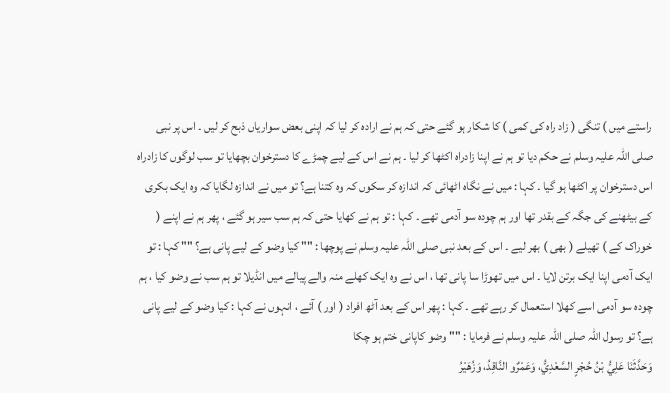راستے میں ) تنگی ( زاد راہ کی کمی ) کا شکار ہو گئے حتی کہ ہم نے ارادہ کر لیا کہ اپنی بعض سواریاں ذبح کر لیں ۔ اس پر نبی صلی اللہ علیہ وسلم نے حکم دیا تو ہم نے اپنا زادراہ اکٹھا کر لیا ۔ ہم نے اس کے لیے چمڑے کا دسترخوان بچھایا تو سب لوگوں کا زادراہ اس دسترخوان پر اکٹھا ہو گیا ۔ کہا : میں نے نگاہ اٹھائی کہ اندازہ کر سکوں کہ وہ کتنا ہے؟ تو میں نے اندازہ لگایا کہ وہ ایک بکری کے بیٹھنے کی جگہ کے بقدر تھا اور ہم چودہ سو آدمی تھے ۔ کہا : تو ہم نے کھایا حتی کہ ہم سب سیر ہو گئے ، پھر ہم نے اپنے ( خوراک کے ) تھیلے ( بھی ) بھر لیے ۔ اس کے بعد نبی صلی اللہ علیہ وسلم نے پوچھا : "" کیا وضو کے لیے پانی ہے؟ "" کہا : تو ایک آدمی اپنا ایک برتن لایا ۔ اس میں تھوڑا سا پانی تھا ، اس نے وہ ایک کھلے منہ والے پیالے میں انڈیلا تو ہم سب نے وضو کیا ، ہم چودہ سو آدمی اسے کھلا استعمال کر رہے تھے ۔ کہا : پھر اس کے بعد آٹھ افراد ( اور ) آئے ، انہوں نے کہا : کیا وضو کے لیے پانی ہے؟ تو رسول اللہ صلی اللہ علیہ وسلم نے فرمایا : "" وضو کاپانی ختم ہو چکا
وَحَدَّثَنَا عَلِيُّ بْنُ حُجْرٍ السَّعْدِيُّ، وَعَمْرٌو النَّاقِدُ، وَزُهَيْرُ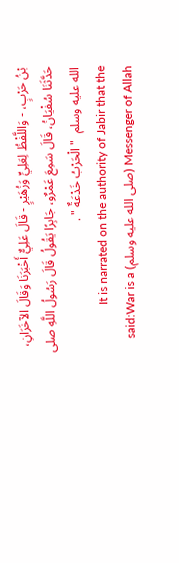بْنُ حَرْبٍ، - وَاللَّفْظُ لِعَلِيٍّ وَزُهَيْرٍ - قَالَ عَلِيٌّ أَخْبَرَنَا وَقَالَ الآخَرَانِ، حَدَّثَنَا سُفْيَانُ، قَالَ سَمِعَ عَمْرٌو، جَابِرًا يَقُولُ قَالَ رَسُولُ اللَّهِ صلى الله عليه وسلم  " الْحَرْبُ خَدْعَةٌ " .
It is narrated on the authority of Jabir that the Messenger of Allah (صلى الله عليه وسلم) said:War is a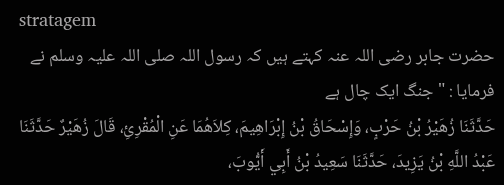stratagem
حضرت جابر رضی اللہ عنہ کہتے ہیں کہ رسول اللہ صلی اللہ علیہ وسلم نے فرمایا : " جنگ ایک چال ہے
حَدَّثَنَا زُهَيْرُ بْنُ حَرْبٍ، وَإِسْحَاقُ بْنُ إِبْرَاهِيمَ، كِلاَهُمَا عَنِ الْمُقْرِئِ، قَالَ زُهَيْرٌ حَدَّثَنَا عَبْدُ اللَّهِ بْنُ يَزِيدَ، حَدَّثَنَا سَعِيدُ بْنُ أَبِي أَيُّوبَ،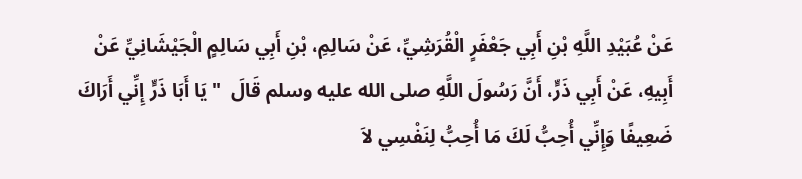عَنْ عُبَيْدِ اللَّهِ بْنِ أَبِي جَعْفَرٍ الْقُرَشِيِّ، عَنْ سَالِمِ، بْنِ أَبِي سَالِمٍ الْجَيْشَانِيِّ عَنْ أَبِيهِ، عَنْ أَبِي ذَرٍّ، أَنَّ رَسُولَ اللَّهِ صلى الله عليه وسلم قَالَ  " يَا أَبَا ذَرٍّ إِنِّي أَرَاكَ ضَعِيفًا وَإِنِّي أُحِبُّ لَكَ مَا أُحِبُّ لِنَفْسِي لاَ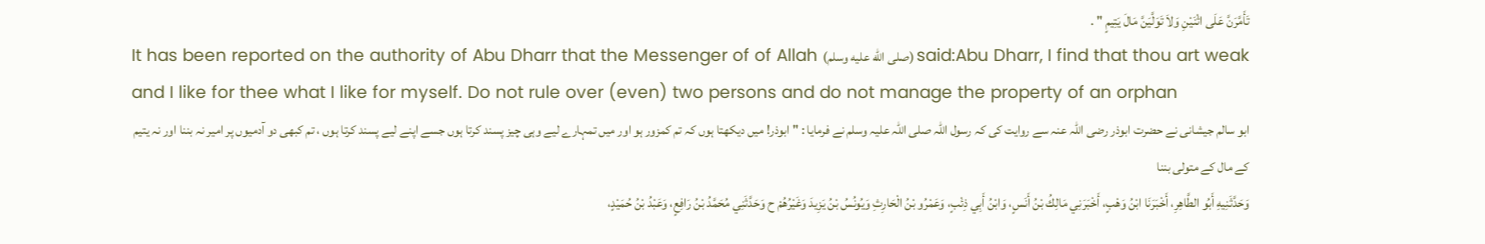تَأَمَّرَنَّ عَلَى اثْنَيْنِ وَلاَ تَوَلَّيَنَّ مَالَ يَتِيمٍ " .
It has been reported on the authority of Abu Dharr that the Messenger of of Allah (صلى الله عليه وسلم) said:Abu Dharr, I find that thou art weak and I like for thee what I like for myself. Do not rule over (even) two persons and do not manage the property of an orphan
ابو سالم جیشانی نے حضرت ابوذر رضی اللہ عنہ سے روایت کی کہ رسول اللہ صلی اللہ علیہ وسلم نے فرمایا : " ابوذر! میں دیکھتا ہوں کہ تم کمزور ہو اور میں تمہارے لیے وہی چیز پسند کرتا ہوں جسے اپنے لیے پسند کرتا ہوں ، تم کبھی دو آدمیوں پر امیر نہ بننا اور نہ یتیم کے مال کے متولی بننا
وَحَدَّثَنِيهِ أَبُو الطَّاهِرِ، أَخْبَرَنَا ابْنُ وَهْبٍ، أَخْبَرَنِي مَالِكُ بْنُ أَنَسٍ، وَابْنُ أَبِي ذِئْبٍ، وَعَمْرُو بْنُ الْحَارِثِ وَيُونُسُ بْنُ يَزِيدَ وَغَيْرُهُمْ ح وَحَدَّثَنِي مُحَمَّدُ بْنُ رَافِعٍ، وَعَبْدُ بْنُ حُمَيْدٍ،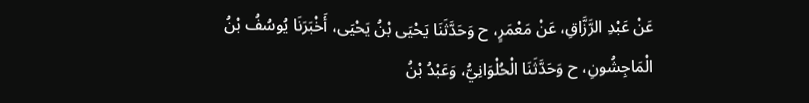عَنْ عَبْدِ الرَّزَّاقِ، عَنْ مَعْمَرٍ، ح وَحَدَّثَنَا يَحْيَى بْنُ يَحْيَى، أَخْبَرَنَا يُوسُفُ بْنُ الْمَاجِشُونِ، ح وَحَدَّثَنَا الْحُلْوَانِيُّ، وَعَبْدُ بْنُ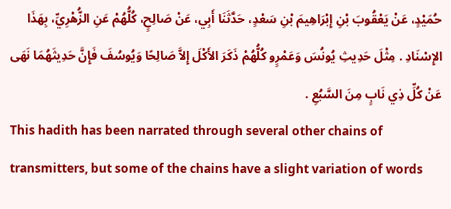حُمَيْدٍ، عَنْ يَعْقُوبَ بْنِ إِبْرَاهِيمَ بْنِ سَعْدٍ، حَدَّثَنَا أَبِي، عَنْ صَالِحٍ، كُلُّهُمْ عَنِ الزُّهْرِيِّ، بِهَذَا الإِسْنَادِ . مِثْلَ حَدِيثِ يُونُسَ وَعَمْرٍو كُلُّهُمْ ذَكَرَ الأَكْلَ إِلاَّ صَالِحًا وَيُوسُفَ فَإِنَّ حَدِيثَهُمَا نَهَى عَنْ كُلِّ ذِي نَابٍ مِنَ السَّبُعِ .
This hadith has been narrated through several other chains of transmitters, but some of the chains have a slight variation of words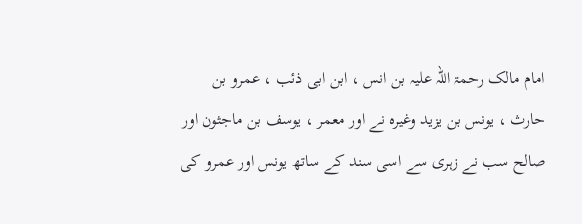امام مالک رحمۃ اللہ علیہ بن انس ، ابن ابی ذئب ، عمرو بن حارث ، یونس بن یزید وغیرہ نے اور معمر ، یوسف بن ماجثون اور صالح سب نے زہری سے اسی سند کے ساتھ یونس اور عمرو کی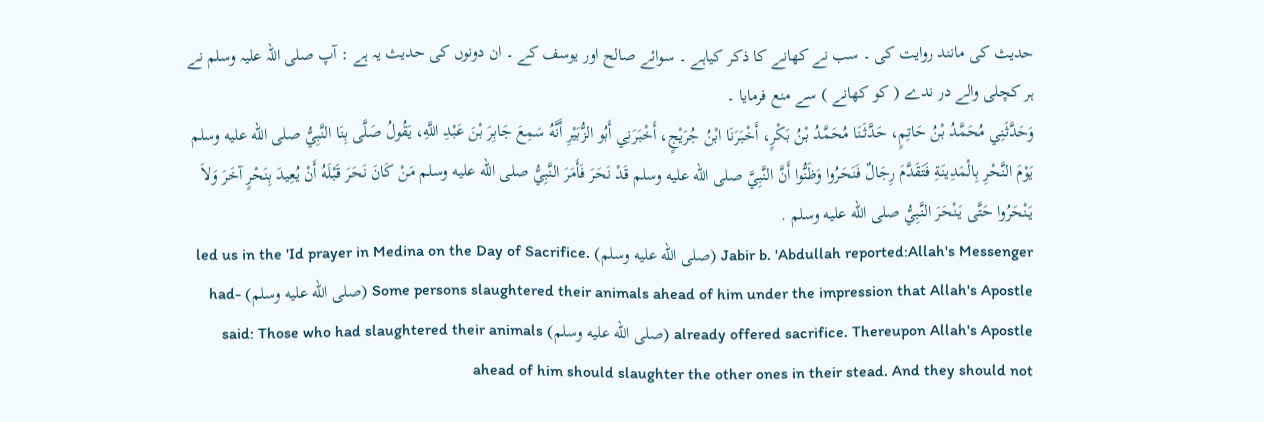حدیث کی مانند روایت کی ۔ سب نے کھانے کا ذکر کیاہے ۔ سوائے صالح اور یوسف کے ۔ ان دونوں کی حدیث یہ ہے : آپ صلی اللہ علیہ وسلم نے ہر کچلی والے در ندے ( کو کھانے ) سے منع فرمایا ۔
وَحَدَّثَنِي مُحَمَّدُ بْنُ حَاتِمٍ، حَدَّثَنَا مُحَمَّدُ بْنُ بَكْرٍ، أَخْبَرَنَا ابْنُ جُرَيْجٍ، أَخْبَرَنِي أَبُو الزُّبَيْرِ أَنَّهُ سَمِعَ جَابِرَ بْنَ عَبْدِ اللَّهِ، يَقُولُ صَلَّى بِنَا النَّبِيُّ صلى الله عليه وسلم يَوْمَ النَّحْرِ بِالْمَدِينَةِ فَتَقَدَّمَ رِجَالٌ فَنَحَرُوا وَظَنُّوا أَنَّ النَّبِيَّ صلى الله عليه وسلم قَدْ نَحَرَ فَأَمَرَ النَّبِيُّ صلى الله عليه وسلم مَنْ كَانَ نَحَرَ قَبْلَهُ أَنْ يُعِيدَ بِنَحْرٍ آخَرَ وَلاَ يَنْحَرُوا حَتَّى يَنْحَرَ النَّبِيُّ صلى الله عليه وسلم .
Jabir b. 'Abdullah reported:Allah's Messenger (صلى الله عليه وسلم) led us in the 'Id prayer in Medina on the Day of Sacrifice. Some persons slaughtered their animals ahead of him under the impression that Allah's Apostle (صلى الله عليه وسلم) had-already offered sacrifice. Thereupon Allah's Apostle (صلى الله عليه وسلم) said: Those who had slaughtered their animals ahead of him should slaughter the other ones in their stead. And they should not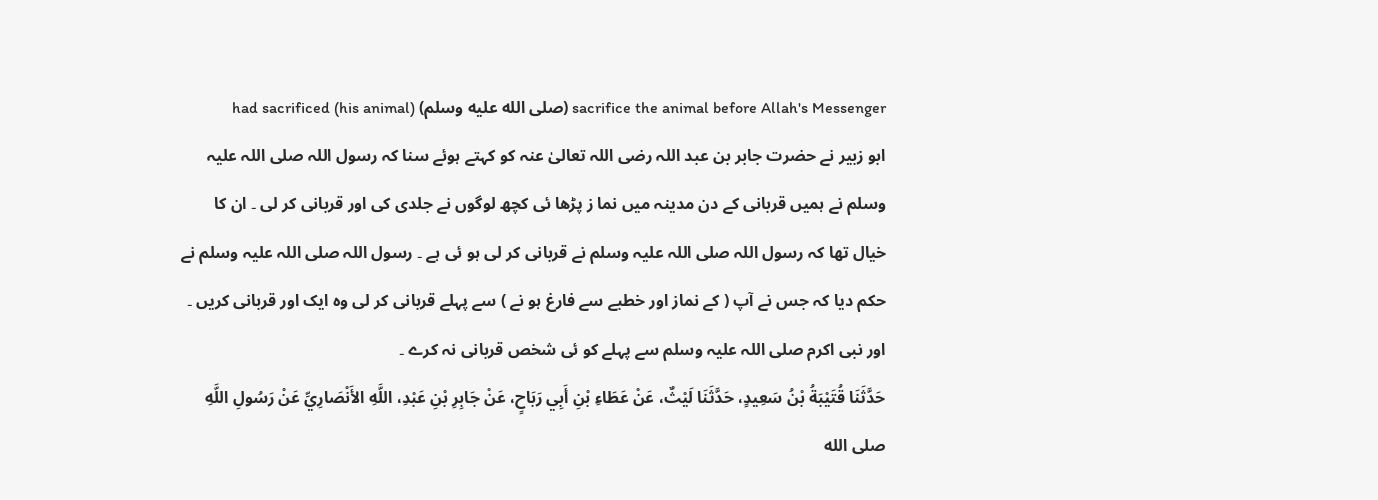sacrifice the animal before Allah's Messenger (صلى الله عليه وسلم) had sacrificed (his animal)
ابو زبیر نے حضرت جابر بن عبد اللہ رضی اللہ تعالیٰ عنہ کو کہتے ہوئے سنا کہ رسول اللہ صلی اللہ علیہ وسلم نے ہمیں قربانی کے دن مدینہ میں نما ز پڑھا ئی کچھ لوگوں نے جلدی کی اور قربانی کر لی ۔ ان کا خیال تھا کہ رسول اللہ صلی اللہ علیہ وسلم نے قربانی کر لی ہو ئی ہے ۔ رسول اللہ صلی اللہ علیہ وسلم نے حکم دیا کہ جس نے آپ ( کے نماز اور خطبے سے فارغ ہو نے ) سے پہلے قربانی کر لی وہ ایک اور قربانی کریں ۔ اور نبی اکرم صلی اللہ علیہ وسلم سے پہلے کو ئی شخص قربانی نہ کرے ۔
حَدَّثَنَا قُتَيْبَةُ بْنُ سَعِيدٍ، حَدَّثَنَا لَيْثٌ، عَنْ عَطَاءِ بْنِ أَبِي رَبَاحٍ، عَنْ جَابِرِ بْنِ عَبْدِ، اللَّهِ الأَنْصَارِيِّ عَنْ رَسُولِ اللَّهِ صلى الله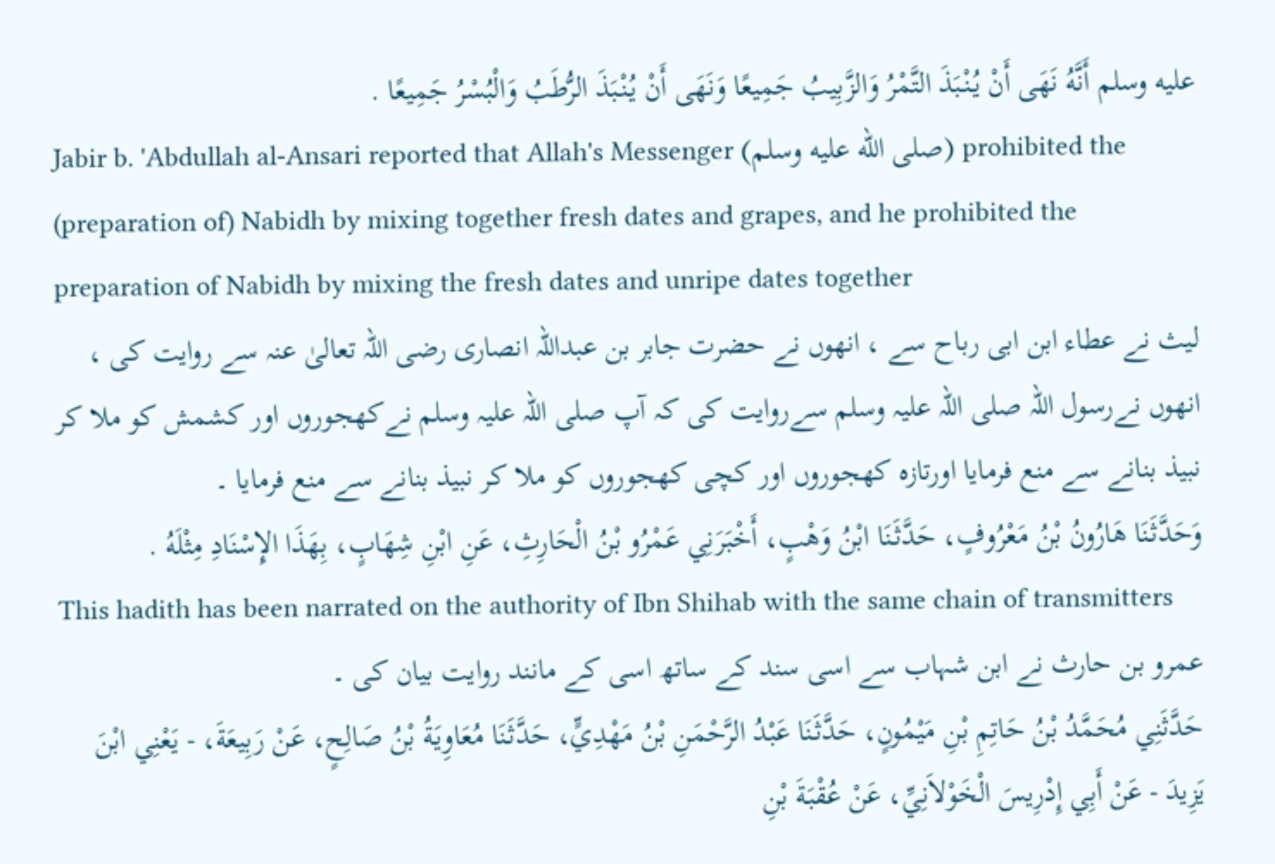عليه وسلم أَنَّهُ نَهَى أَنْ يُنْبَذَ التَّمْرُ وَالزَّبِيبُ جَمِيعًا وَنَهَى أَنْ يُنْبَذَ الرُّطَبُ وَالْبُسْرُ جَمِيعًا .
Jabir b. 'Abdullah al-Ansari reported that Allah's Messenger (صلى الله عليه وسلم) prohibited the (preparation of) Nabidh by mixing together fresh dates and grapes, and he prohibited the preparation of Nabidh by mixing the fresh dates and unripe dates together
لیث نے عطاء ابن ابی رباح سے ، انھوں نے حضرت جابر بن عبداللہ انصاری رضی اللہ تعالیٰ عنہ سے روایت کی ، انھوں نےرسول اللہ صلی اللہ علیہ وسلم سےروایت کی کہ آپ صلی اللہ علیہ وسلم نےکھجوروں اور کشمش کو ملا کر نبیذ بنانے سے منع فرمایا اورتازہ کھجوروں اور کچی کھجوروں کو ملا کر نبیذ بنانے سے منع فرمایا ۔
وَحَدَّثَنَا هَارُونُ بْنُ مَعْرُوفٍ، حَدَّثَنَا ابْنُ وَهْبٍ، أَخْبَرَنِي عَمْرُو بْنُ الْحَارِثِ، عَنِ ابْنِ شِهَابٍ، بِهَذَا الإِسْنَادِ مِثْلَهُ .
This hadith has been narrated on the authority of Ibn Shihab with the same chain of transmitters
عمرو بن حارث نے ابن شہاب سے اسی سند کے ساتھ اسی کے مانند روایت بیان کی ۔
حَدَّثَنِي مُحَمَّدُ بْنُ حَاتِمِ بْنِ مَيْمُونٍ، حَدَّثَنَا عَبْدُ الرَّحْمَنِ بْنُ مَهْدِيٍّ، حَدَّثَنَا مُعَاوِيَةُ بْنُ صَالِحٍ، عَنْ رَبِيعَةَ، - يَعْنِي ابْنَ يَزِيدَ - عَنْ أَبِي إِدْرِيسَ الْخَوْلاَنِيِّ، عَنْ عُقْبَةَ بْنِ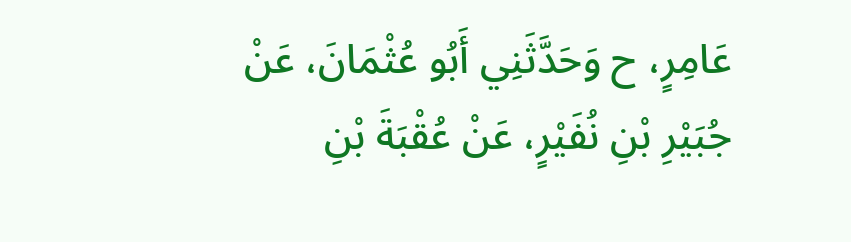عَامِرٍ، ح وَحَدَّثَنِي أَبُو عُثْمَانَ، عَنْ جُبَيْرِ بْنِ نُفَيْرٍ، عَنْ عُقْبَةَ بْنِ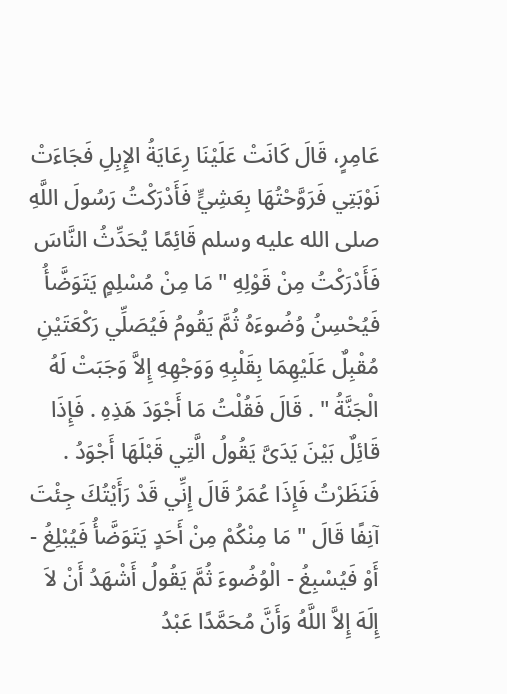عَامِرٍ، قَالَ كَانَتْ عَلَيْنَا رِعَايَةُ الإِبِلِ فَجَاءَتْ نَوْبَتِي فَرَوَّحْتُهَا بِعَشِيٍّ فَأَدْرَكْتُ رَسُولَ اللَّهِ صلى الله عليه وسلم قَائِمًا يُحَدِّثُ النَّاسَ فَأَدْرَكْتُ مِنْ قَوْلِهِ " مَا مِنْ مُسْلِمٍ يَتَوَضَّأُ فَيُحْسِنُ وُضُوءَهُ ثُمَّ يَقُومُ فَيُصَلِّي رَكْعَتَيْنِ مُقْبِلٌ عَلَيْهِمَا بِقَلْبِهِ وَوَجْهِهِ إِلاَّ وَجَبَتْ لَهُ الْجَنَّةُ " . قَالَ فَقُلْتُ مَا أَجْوَدَ هَذِهِ . فَإِذَا قَائِلٌ بَيْنَ يَدَىَّ يَقُولُ الَّتِي قَبْلَهَا أَجْوَدُ . فَنَظَرْتُ فَإِذَا عُمَرُ قَالَ إِنِّي قَدْ رَأَيْتُكَ جِئْتَ آنِفًا قَالَ " مَا مِنْكُمْ مِنْ أَحَدٍ يَتَوَضَّأُ فَيُبْلِغُ - أَوْ فَيُسْبِغُ - الْوُضُوءَ ثُمَّ يَقُولُ أَشْهَدُ أَنْ لاَ إِلَهَ إِلاَّ اللَّهُ وَأَنَّ مُحَمَّدًا عَبْدُ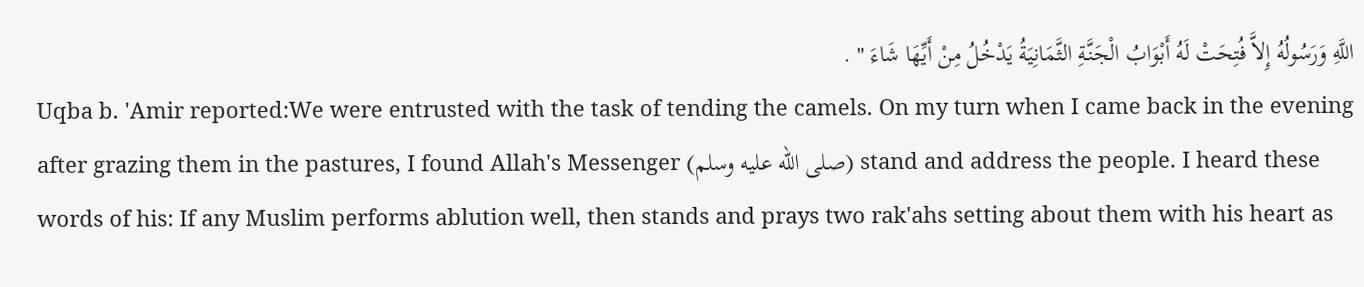اللَّهِ وَرَسُولُهُ إِلاَّ فُتِحَتْ لَهُ أَبْوَابُ الْجَنَّةِ الثَّمَانِيَةُ يَدْخُلُ مِنْ أَيِّهَا شَاءَ " .
Uqba b. 'Amir reported:We were entrusted with the task of tending the camels. On my turn when I came back in the evening after grazing them in the pastures, I found Allah's Messenger (صلى الله عليه وسلم) stand and address the people. I heard these words of his: If any Muslim performs ablution well, then stands and prays two rak'ahs setting about them with his heart as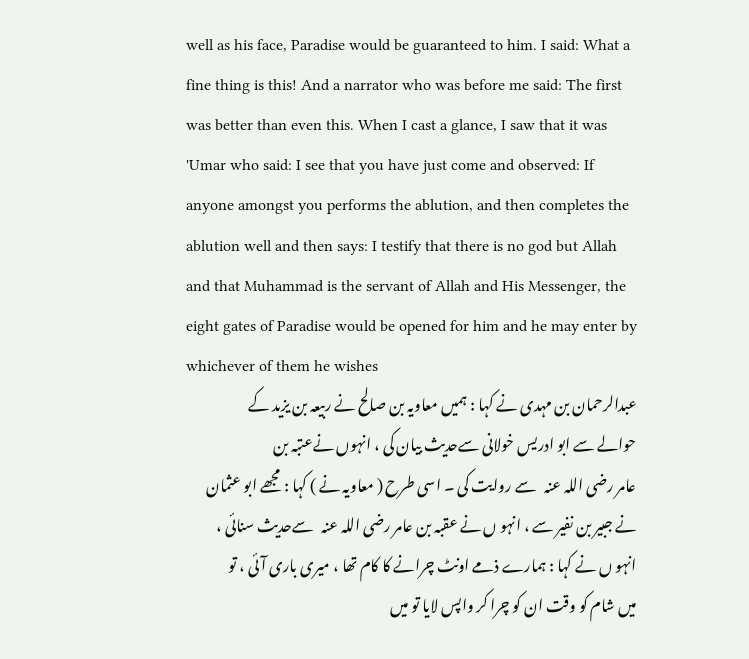well as his face, Paradise would be guaranteed to him. I said: What a fine thing is this! And a narrator who was before me said: The first was better than even this. When I cast a glance, I saw that it was 'Umar who said: I see that you have just come and observed: If anyone amongst you performs the ablution, and then completes the ablution well and then says: I testify that there is no god but Allah and that Muhammad is the servant of Allah and His Messenger, the eight gates of Paradise would be opened for him and he may enter by whichever of them he wishes
عبدالرحمان بن مہدی نے کہا : ہمیں معاویہ بن صالح نے ربیعہ بن یزید کے حوالے سے ابو ادریس خولانی سےحدیث بیان کی ، انہوں نےعتبہ بن عامر ‌رضی ‌اللہ ‌عنہ ‌ ‌ سے روایت کی ۔ اسی طرح ( معاویہ نے ) کہا : مجھے ابو عثمان نے جبیر بن نفیر سے ، انہو ں نے عقبہ بن عامر ‌رضی ‌اللہ ‌عنہ ‌ ‌ سےحدیث سنائی ، انہو ں نے کہا : ہمارے ذمے اونٹ چرانے کا کام تھا ، میری باری آئی ، تو میں شام کو وقت ان کو چرا کر واپس لایا تو میں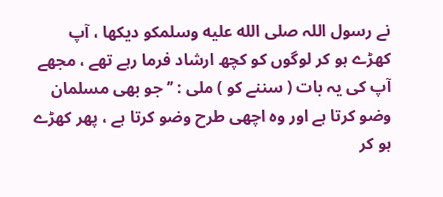نے رسول اللہ صلى الله عليه وسلمکو دیکھا ، آپ کھڑے ہو کر لوگوں کو کچھ ارشاد فرما رہے تھے ، مجھے آپ کی یہ بات ( سننے کو ) ملی : ’’جو بھی مسلمان وضو کرتا ہے اور وہ اچھی طرح وضو کرتا ہے ، پھر کھڑے ہو کر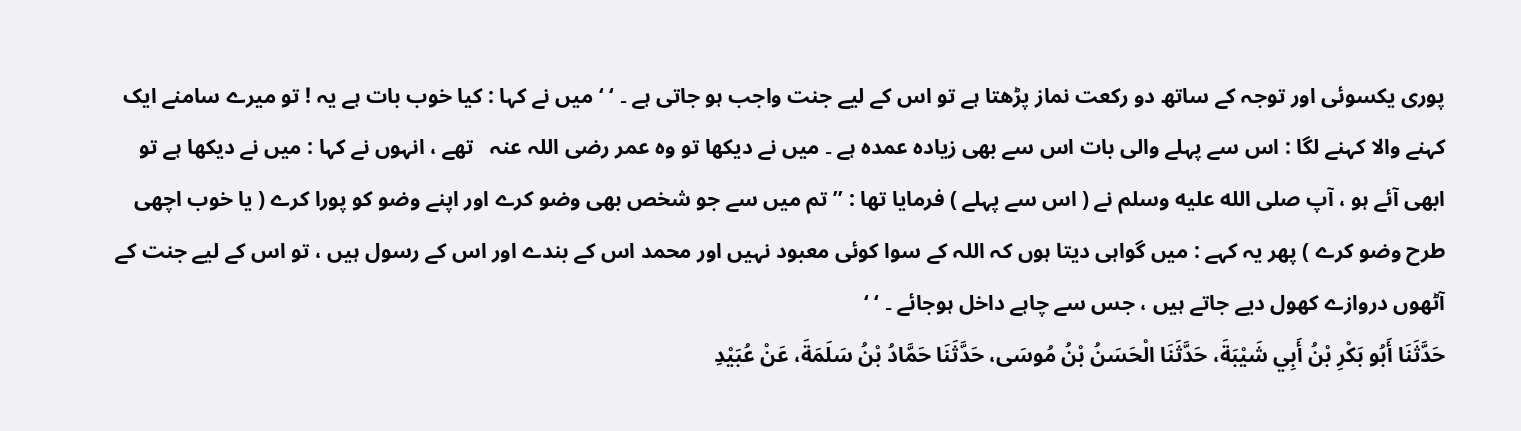پوری یکسوئی اور توجہ کے ساتھ دو رکعت نماز پڑھتا ہے تو اس کے لیے جنت واجب ہو جاتی ہے ۔ ‘ ‘ میں نے کہا : کیا خوب بات ہے یہ ! تو میرے سامنے ایک کہنے والا کہنے لگا : اس سے پہلے والی بات اس سے بھی زیادہ عمدہ ہے ۔ میں نے دیکھا تو وہ عمر ‌رضی ‌اللہ ‌عنہ ‌ ‌ تھے ، انہوں نے کہا : میں نے دیکھا ہے تو ابھی آئے ہو ، آپ صلى الله عليه وسلم نے ( اس سے پہلے ) فرمایا تھا : ’’ تم میں سے جو شخص بھی وضو کرے اور اپنے وضو کو پورا کرے ( یا خوب اچھی طرح وضو کرے ) پھر یہ کہے : میں گواہی دیتا ہوں کہ اللہ کے سوا کوئی معبود نہیں اور محمد اس کے بندے اور اس کے رسول ہیں ، تو اس کے لیے جنت کے آٹھوں دروازے کھول دیے جاتے ہیں ، جس سے چاہے داخل ہوجائے ۔ ‘ ‘
حَدَّثَنَا أَبُو بَكْرِ بْنُ أَبِي شَيْبَةَ، حَدَّثَنَا الْحَسَنُ بْنُ مُوسَى، حَدَّثَنَا حَمَّادُ بْنُ سَلَمَةَ، عَنْ عُبَيْدِ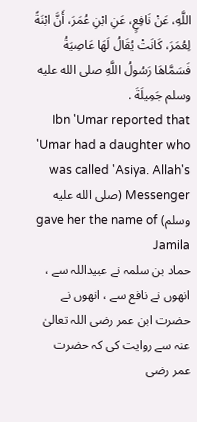اللَّهِ، عَنْ نَافِعٍ، عَنِ ابْنِ عُمَرَ، أَنَّ ابْنَةً لِعُمَرَ، كَانَتْ يُقَالُ لَهَا عَاصِيَةُ فَسَمَّاهَا رَسُولُ اللَّهِ صلى الله عليه وسلم جَمِيلَةَ .
Ibn 'Umar reported that 'Umar had a daughter who was called 'Asiya. Allah's Messenger (صلى الله عليه وسلم) gave her the name of Jamila
حماد بن سلمہ نے عبیداللہ سے ، انھوں نے نافع سے ، انھوں نے حضرت ابن عمر رضی اللہ تعالیٰ عنہ سے روایت کی کہ حضرت عمر رضی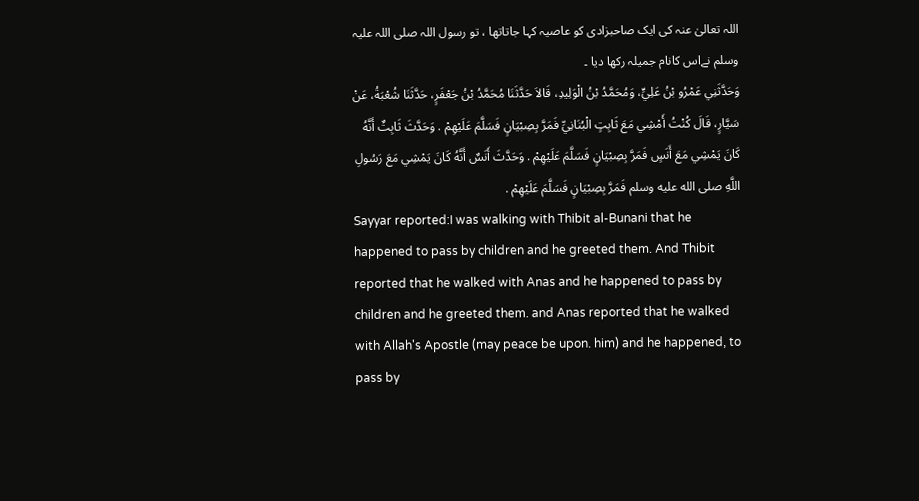اللہ تعالیٰ عنہ کی ایک صاحبزادی کو عاصیہ کہا جاتاتھا ، تو رسول اللہ صلی اللہ علیہ وسلم نےاس کانام جمیلہ رکھا دیا ۔
وَحَدَّثَنِي عَمْرُو بْنُ عَلِيٍّ، وَمُحَمَّدُ بْنُ الْوَلِيدِ، قَالاَ حَدَّثَنَا مُحَمَّدُ بْنُ جَعْفَرٍ، حَدَّثَنَا شُعْبَةُ، عَنْ سَيَّارٍ، قَالَ كُنْتُ أَمْشِي مَعَ ثَابِتٍ الْبُنَانِيِّ فَمَرَّ بِصِبْيَانٍ فَسَلَّمَ عَلَيْهِمْ . وَحَدَّثَ ثَابِتٌ أَنَّهُ كَانَ يَمْشِي مَعَ أَنَسٍ فَمَرَّ بِصِبْيَانٍ فَسَلَّمَ عَلَيْهِمْ . وَحَدَّثَ أَنَسٌ أَنَّهُ كَانَ يَمْشِي مَعَ رَسُولِ اللَّهِ صلى الله عليه وسلم فَمَرَّ بِصِبْيَانٍ فَسَلَّمَ عَلَيْهِمْ .
Sayyar reported:I was walking with Thibit al-Bunani that he happened to pass by children and he greeted them. And Thibit reported that he walked with Anas and he happened to pass by children and he greeted them. and Anas reported that he walked with Allah's Apostle (may peace be upon. him) and he happened, to pass by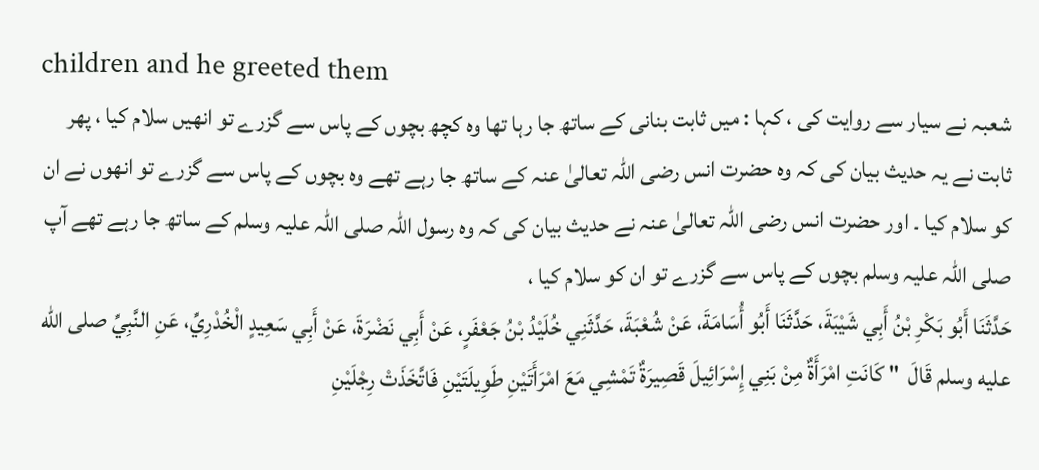children and he greeted them
شعبہ نے سیار سے روایت کی ، کہا : میں ثابت بنانی کے ساتھ جا رہا تھا وہ کچھ بچوں کے پاس سے گزرے تو انھیں سلام کیا ، پھر ثابت نے یہ حدیث بیان کی کہ وہ حضرت انس رضی اللہ تعالیٰ عنہ کے ساتھ جا رہے تھے وہ بچوں کے پاس سے گزرے تو انھوں نے ان کو سلام کیا ۔ اور حضرت انس رضی اللہ تعالیٰ عنہ نے حدیث بیان کی کہ وہ رسول اللہ صلی اللہ علیہ وسلم کے ساتھ جا رہے تھے آپ صلی اللہ علیہ وسلم بچوں کے پاس سے گزرے تو ان کو سلام کیا ،
حَدَّثَنَا أَبُو بَكْرِ بْنُ أَبِي شَيْبَةَ، حَدَّثَنَا أَبُو أُسَامَةَ، عَنْ شُعْبَةَ، حَدَّثَنِي خُلَيْدُ بْنُ جَعْفَرٍ، عَنْ أَبِي نَضْرَةَ، عَنْ أَبِي سَعِيدٍ الْخُدْرِيِّ، عَنِ النَّبِيِّ صلى الله عليه وسلم قَالَ  " كَانَتِ امْرَأَةٌ مِنْ بَنِي إِسْرَائِيلَ قَصِيرَةٌ تَمْشِي مَعَ امْرَأَتَيْنِ طَوِيلَتَيْنِ فَاتَّخَذَتْ رِجْلَيْنِ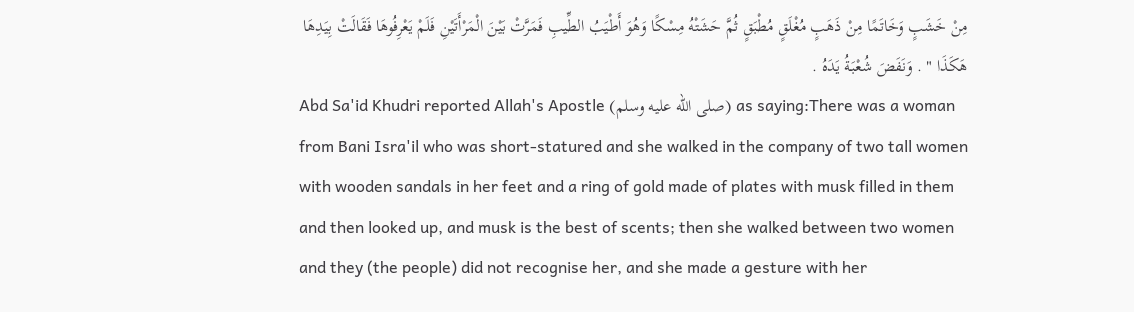مِنْ خَشَبٍ وَخَاتَمًا مِنْ ذَهَبٍ مُغْلَقٍ مُطْبَقٍ ثُمَّ حَشَتْهُ مِسْكًا وَهُوَ أَطْيَبُ الطِّيبِ فَمَرَّتْ بَيْنَ الْمَرْأَتَيْنِ فَلَمْ يَعْرِفُوهَا فَقَالَتْ بِيَدِهَا هَكَذَا " . وَنَفَضَ شُعْبَةُ يَدَهُ .
Abd Sa'id Khudri reported Allah's Apostle (صلى الله عليه وسلم) as saying:There was a woman from Bani Isra'il who was short-statured and she walked in the company of two tall women with wooden sandals in her feet and a ring of gold made of plates with musk filled in them and then looked up, and musk is the best of scents; then she walked between two women and they (the people) did not recognise her, and she made a gesture with her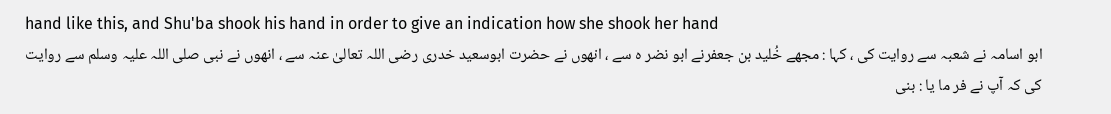hand like this, and Shu'ba shook his hand in order to give an indication how she shook her hand
ابو اسامہ نے شعبہ سے روایت کی ، کہا : مجھے خُلید بن جعفرنے ابو نضر ہ سے ، انھوں نے حضرت ابوسعید خدری رضی اللہ تعالیٰ عنہ سے ، انھوں نے نبی صلی اللہ علیہ وسلم سے روایت کی کہ آپ نے فر ما یا : بنی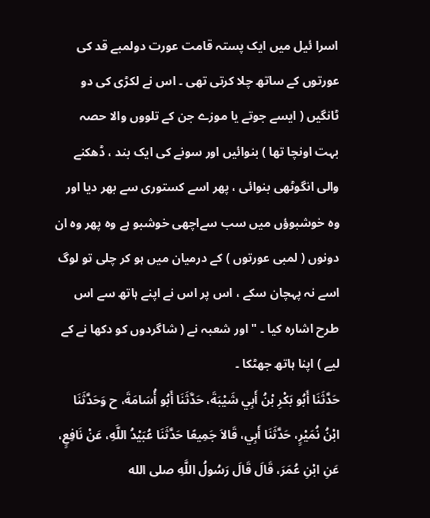اسرا ئیل میں ایک پستہ قامت عورت دولمبے قد کی عورتوں کے ساتھ چلا کرتی تھی ۔ اس نے لکڑی کی دو ٹانگیں ( ایسے جوتے یا موزے جن کے تلووں والا حصہ بہت اونچا تھا ) بنوائیں اور سونے کی ایک بند ، ڈھکنے والی انگوٹھی بنوائی ، پھر اسے کستوری سے بھر دیا اور وہ خوشبوؤں میں سب سےاچھی خوشبو ہے وہ پھر وہ ان دونوں ( لمبی عورتوں ) کے درمیان میں ہو کر چلی تو لوگ اسے نہ پہچان سکے ، اس پر اس نے اپنے ہاتھ سے اس طرح اشارہ کیا ۔ " اور شعبہ نے ( شاگردوں کو دکھا نے کے لیے ) اپنا ہاتھ جھٹکا ۔
حَدَّثَنَا أَبُو بَكْرِ بْنُ أَبِي شَيْبَةَ، حَدَّثَنَا أَبُو أُسَامَةَ، ح وَحَدَّثَنَا ابْنُ نُمَيْرٍ، حَدَّثَنَا أَبِي، قَالاَ جَمِيعًا حَدَّثَنَا عُبَيْدُ اللَّهِ، عَنْ نَافِعٍ، عَنِ ابْنِ عُمَرَ، قَالَ قَالَ رَسُولُ اللَّهِ صلى الله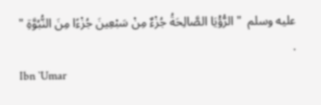عليه وسلم  " الرُّؤْيَا الصَّالِحَةُ جُزْءٌ مِنْ سَبْعِينَ جُزْءًا مِنَ النُّبُوَّةِ " .
Ibn `Umar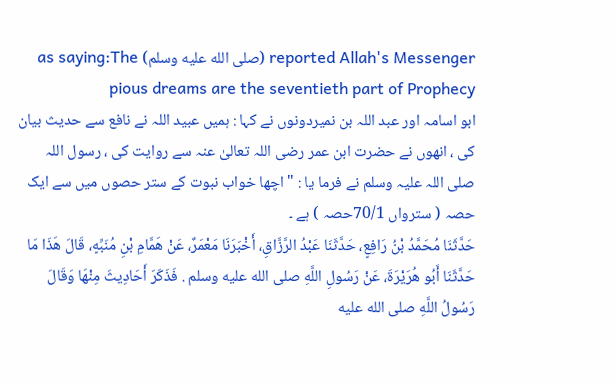reported Allah's Messenger (صلى الله عليه وسلم) as saying:The pious dreams are the seventieth part of Prophecy
ابو اسامہ اور عبد اللہ بن نمیردونوں نے کہا : ہمیں عبید اللہ نے نافع سے حدیث بیان کی ، انھوں نے حضرت ابن عمر رضی اللہ تعالیٰ عنہ سے روایت کی ، رسول اللہ صلی اللہ علیہ وسلم نے فرما یا : " اچھا خواب نبوت کے ستر حصوں میں سے ایک حصہ ( سترواں 70/1حصہ ) ہے ۔
حَدَّثَنَا مُحَمَّدُ بْنُ رَافِعٍ، حَدَّثَنَا عَبْدُ الرَّزَّاقِ، أَخْبَرَنَا مَعْمَرٌ، عَنْ هَمَّامِ بْنِ مُنَبِّهٍ، قَالَ هَذَا مَا حَدَّثَنَا أَبُو هُرَيْرَةَ، عَنْ رَسُولِ اللَّهِ صلى الله عليه وسلم . فَذَكَرَ أَحَادِيثَ مِنْهَا وَقَالَ رَسُولُ اللَّهِ صلى الله عليه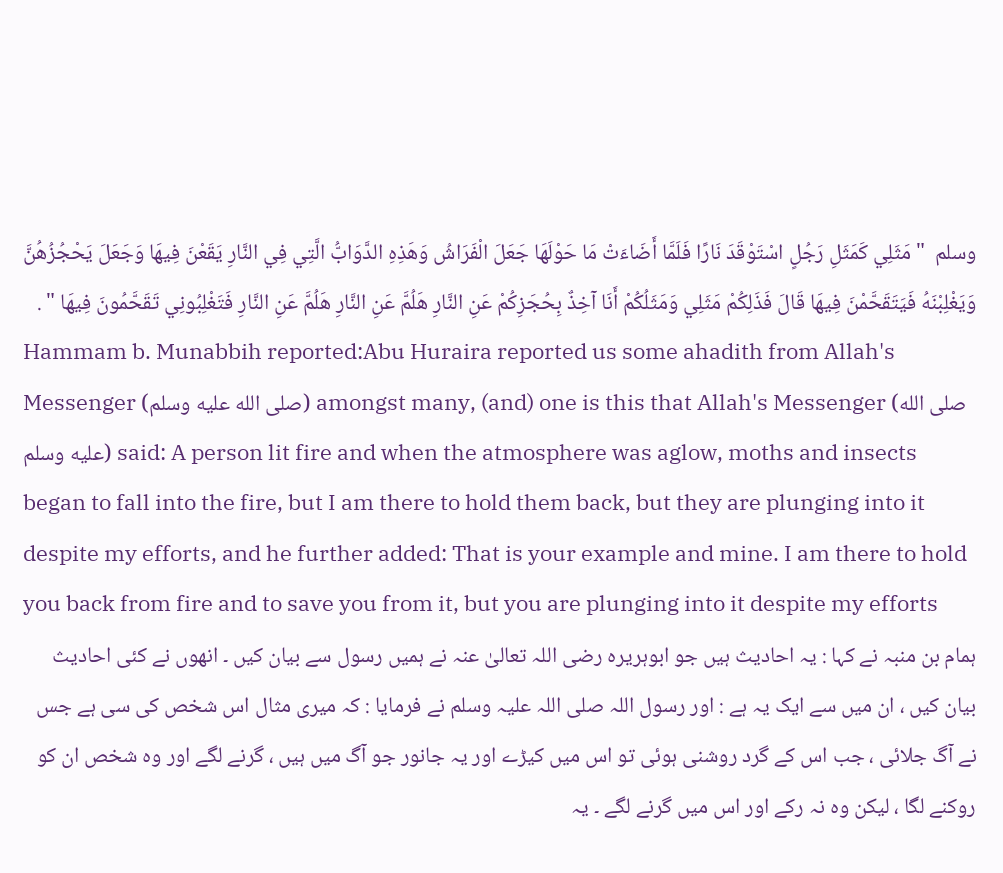وسلم  " مَثَلِي كَمَثَلِ رَجُلٍ اسْتَوْقَدَ نَارًا فَلَمَّا أَضَاءَتْ مَا حَوْلَهَا جَعَلَ الْفَرَاشُ وَهَذِهِ الدَّوَابُّ الَّتِي فِي النَّارِ يَقَعْنَ فِيهَا وَجَعَلَ يَحْجُزُهُنَّ وَيَغْلِبْنَهُ فَيَتَقَحَّمْنَ فِيهَا قَالَ فَذَلِكُمْ مَثَلِي وَمَثَلُكُمْ أَنَا آخِذٌ بِحُجَزِكُمْ عَنِ النَّارِ هَلُمَّ عَنِ النَّارِ هَلُمَّ عَنِ النَّارِ فَتَغْلِبُونِي تَقَحَّمُونَ فِيهَا " .
Hammam b. Munabbih reported:Abu Huraira reported us some ahadith from Allah's Messenger (صلى الله عليه وسلم) amongst many, (and) one is this that Allah's Messenger (صلى الله عليه وسلم) said: A person lit fire and when the atmosphere was aglow, moths and insects began to fall into the fire, but I am there to hold them back, but they are plunging into it despite my efforts, and he further added: That is your example and mine. I am there to hold you back from fire and to save you from it, but you are plunging into it despite my efforts
ہمام بن منبہ نے کہا : یہ احادیث ہیں جو ابوہریرہ رضی اللہ تعالیٰ عنہ نے ہمیں رسول سے بیان کیں ۔ انھوں نے کئی احادیث بیان کیں ، ان میں سے ایک یہ ہے : اور رسول اللہ صلی اللہ علیہ وسلم نے فرمایا : کہ میری مثال اس شخص کی سی ہے جس نے آگ جلائی ، جب اس کے گرد روشنی ہوئی تو اس میں کیڑے اور یہ جانور جو آگ میں ہیں ، گرنے لگے اور وہ شخص ان کو روکنے لگا ، لیکن وہ نہ رکے اور اس میں گرنے لگے ۔ یہ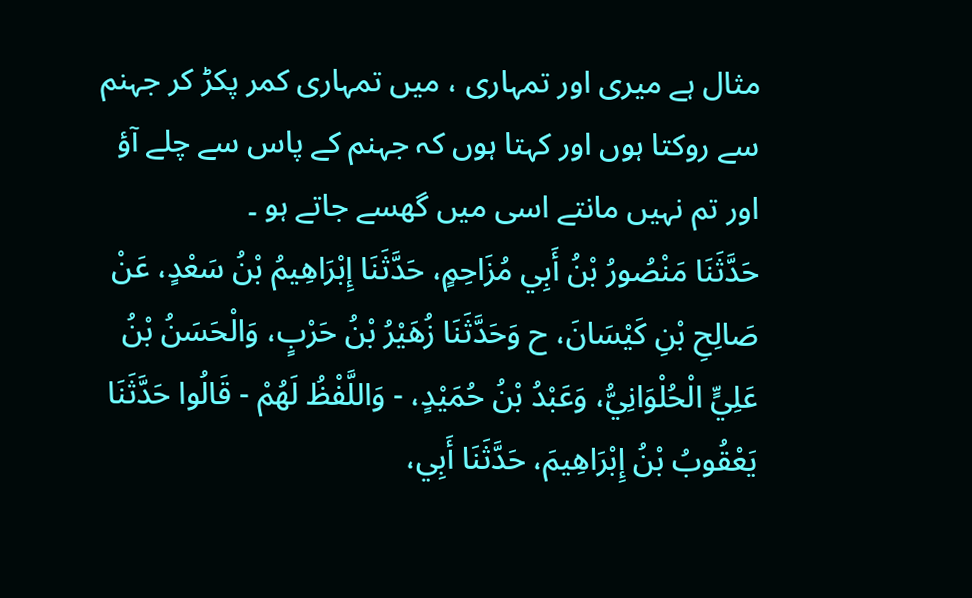مثال ہے میری اور تمہاری ، میں تمہاری کمر پکڑ کر جہنم سے روکتا ہوں اور کہتا ہوں کہ جہنم کے پاس سے چلے آؤ اور تم نہیں مانتے اسی میں گھسے جاتے ہو ۔
حَدَّثَنَا مَنْصُورُ بْنُ أَبِي مُزَاحِمٍ، حَدَّثَنَا إِبْرَاهِيمُ بْنُ سَعْدٍ، عَنْ صَالِحِ بْنِ كَيْسَانَ، ح وَحَدَّثَنَا زُهَيْرُ بْنُ حَرْبٍ، وَالْحَسَنُ بْنُ عَلِيٍّ الْحُلْوَانِيُّ، وَعَبْدُ بْنُ حُمَيْدٍ، - وَاللَّفْظُ لَهُمْ - قَالُوا حَدَّثَنَا يَعْقُوبُ بْنُ إِبْرَاهِيمَ، حَدَّثَنَا أَبِي،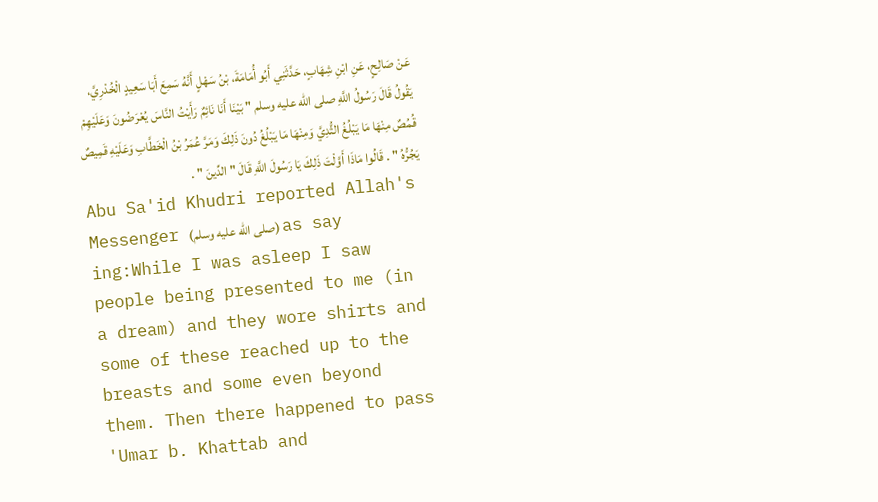عَنْ صَالِحٍ، عَنِ ابْنِ شِهَابٍ، حَدَّثَنِي أَبُو أُمَامَةَ، بْنُ سَهْلٍ أَنَّهُ سَمِعَ أَبَا سَعِيدٍ الْخُدْرِيَّ، يَقُولُ قَالَ رَسُولُ اللَّهِ صلى الله عليه وسلم " بَيْنَا أَنَا نَائِمٌ رَأَيْتُ النَّاسَ يُعْرَضُونَ وَعَلَيْهِمْ قُمُصٌ مِنْهَا مَا يَبْلُغُ الثُّدِيَّ وَمِنْهَا مَا يَبْلُغُ دُونَ ذَلِكَ وَمَرَّ عُمَرُ بْنُ الْخَطَّابِ وَعَلَيْهِ قَمِيصٌ يَجُرُّهُ " . قَالُوا مَاذَا أَوَّلْتَ ذَلِكَ يَا رَسُولَ اللَّهِ قَالَ " الدِّينَ " .
Abu Sa'id Khudri reported Allah's Messenger (صلى الله عليه وسلم) as say ing:While I was asleep I saw people being presented to me (in a dream) and they wore shirts and some of these reached up to the breasts and some even beyond them. Then there happened to pass 'Umar b. Khattab and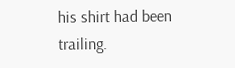his shirt had been trailing.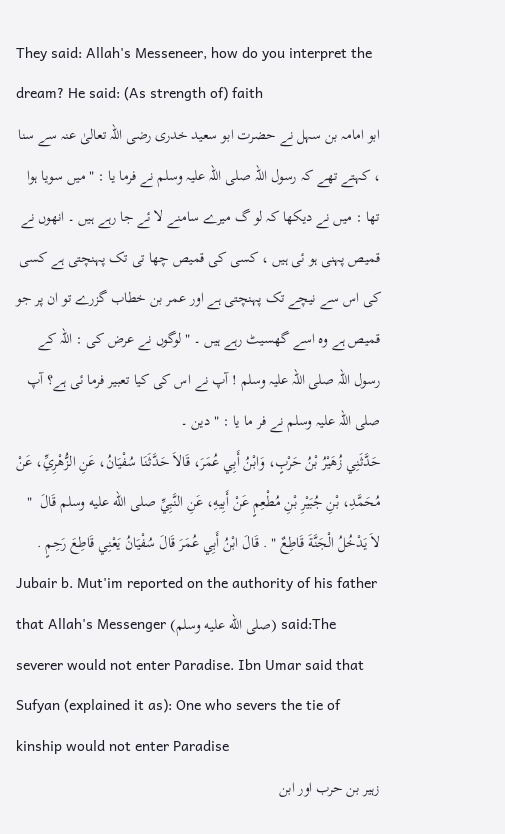They said: Allah's Messeneer, how do you interpret the dream? He said: (As strength of) faith
ابو امامہ بن سہل نے حضرت ابو سعید خدری رضی اللہ تعالیٰ عنہ سے سنا ، کہتے تھے کہ رسول اللہ صلی اللہ علیہ وسلم نے فرما یا : " میں سویا ہوا تھا : میں نے دیکھا کہ لو گ میرے سامنے لا ئے جا رہے ہیں ۔ انھوں نے قمیص پہنی ہو ئی ہیں ، کسی کی قمیص چھا تی تک پہنچتی ہے کسی کی اس سے نیچے تک پہنچتی ہے اور عمر بن خطاب گزرے تو ان پر جو قمیص ہے وہ اسے گھسیٹ رہے ہیں ۔ " لوگوں نے عرض کی : اللہ کے رسول اللہ صلی اللہ علیہ وسلم ! آپ نے اس کی کیا تعبیر فرما ئی ہے؟ آپ صلی اللہ علیہ وسلم نے فر ما یا : " دین ۔
حَدَّثَنِي زُهَيْرُ بْنُ حَرْبٍ، وَابْنُ أَبِي عُمَرَ، قَالاَ حَدَّثَنَا سُفْيَانُ، عَنِ الزُّهْرِيِّ، عَنْ مُحَمَّدِ، بْنِ جُبَيْرِ بْنِ مُطْعِمٍ عَنْ أَبِيهِ، عَنِ النَّبِيِّ صلى الله عليه وسلم قَالَ  " لاَ يَدْخُلُ الْجَنَّةَ قَاطِعٌ " . قَالَ ابْنُ أَبِي عُمَرَ قَالَ سُفْيَانُ يَعْنِي قَاطِعَ رَحِمٍ .
Jubair b. Mut'im reported on the authority of his father that Allah's Messenger (صلى الله عليه وسلم) said:The severer would not enter Paradise. Ibn Umar said that Sufyan (explained it as): One who severs the tie of kinship would not enter Paradise
زہیر بن حرب اور ابن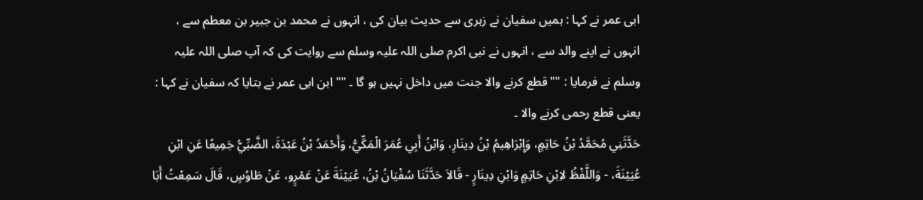ابی عمر نے کہا : ہمیں سفیان نے زہری سے حدیث بیان کی ، انہوں نے محمد بن جبیر بن معطم سے ، انہوں نے اپنے والد سے ، انہوں نے نبی اکرم صلی اللہ علیہ وسلم سے روایت کی کہ آپ صلی اللہ علیہ وسلم نے فرمایا : "" قطع کرنے والا جنت میں داخل نہیں ہو گا ۔ "" ابن ابی عمر نے بتایا کہ سفیان نے کہا : یعنی قطع رحمی کرنے والا ۔
حَدَّثَنِي مُحَمَّدُ بْنُ حَاتِمٍ، وَإِبْرَاهِيمُ بْنُ دِينَارِ، وَابْنُ أَبِي عُمَرَ الْمَكِّيُّ، وَأَحْمَدُ بْنُ عَبْدَةَ، الضَّبِّيُّ جَمِيعًا عَنِ ابْنِ عُيَيْنَةَ، - وَاللَّفْظُ لاِبْنِ حَاتِمٍ وَابْنِ دِينَارٍ - قَالاَ حَدَّثَنَا سُفْيَانُ بْنُ، عُيَيْنَةَ عَنْ عَمْرٍو، عَنْ طَاوُسٍ، قَالَ سَمِعْتُ أَبَا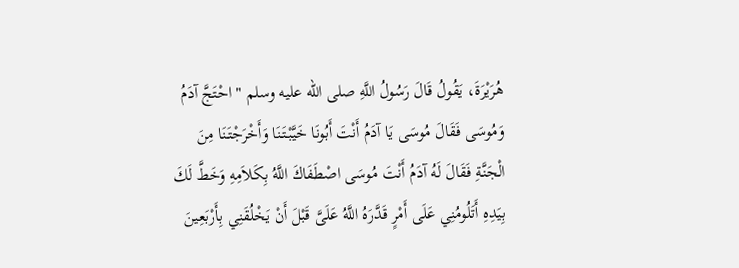هُرَيْرَةَ، يَقُولُ قَالَ رَسُولُ اللَّهِ صلى الله عليه وسلم " احْتَجَّ آدَمُ وَمُوسَى فَقَالَ مُوسَى يَا آدَمُ أَنْتَ أَبُونَا خَيَّبْتَنَا وَأَخْرَجْتَنَا مِنَ الْجَنَّةِ فَقَالَ لَهُ آدَمُ أَنْتَ مُوسَى اصْطَفَاكَ اللَّهُ بِكَلاَمِهِ وَخَطَّ لَكَ بِيَدِهِ أَتَلُومُنِي عَلَى أَمْرٍ قَدَّرَهُ اللَّهُ عَلَىَّ قَبْلَ أَنْ يَخْلُقَنِي بِأَرْبَعِينَ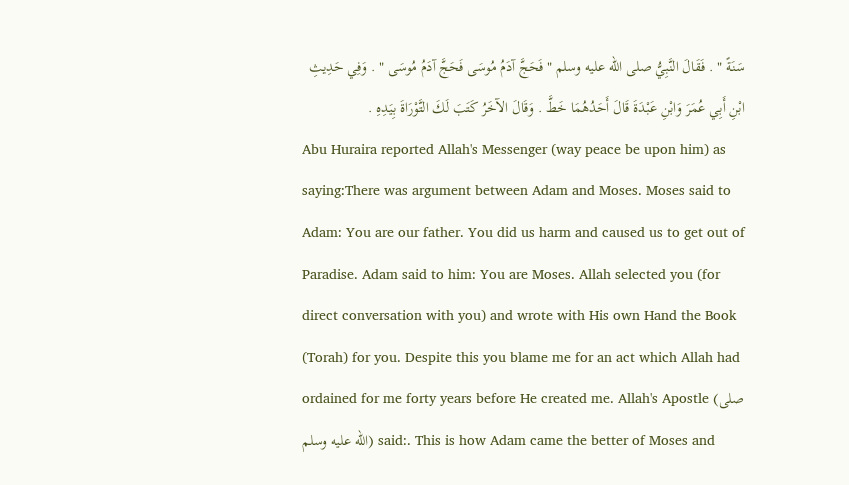سَنَةً " . فَقَالَ النَّبِيُّ صلى الله عليه وسلم " فَحَجَّ آدَمُ مُوسَى فَحَجَّ آدَمُ مُوسَى " . وَفِي حَدِيثِ ابْنِ أَبِي عُمَرَ وَابْنِ عَبْدَةَ قَالَ أَحَدُهُمَا خَطَّ . وَقَالَ الآخَرُ كَتَبَ لَكَ التَّوْرَاةَ بِيَدِهِ .
Abu Huraira reported Allah's Messenger (way peace be upon him) as saying:There was argument between Adam and Moses. Moses said to Adam: You are our father. You did us harm and caused us to get out of Paradise. Adam said to him: You are Moses. Allah selected you (for direct conversation with you) and wrote with His own Hand the Book (Torah) for you. Despite this you blame me for an act which Allah had ordained for me forty years before He created me. Allah's Apostle (صلى الله عليه وسلم) said:. This is how Adam came the better of Moses and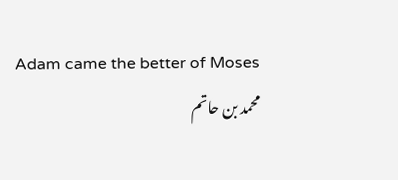Adam came the better of Moses
محمد بن حاتم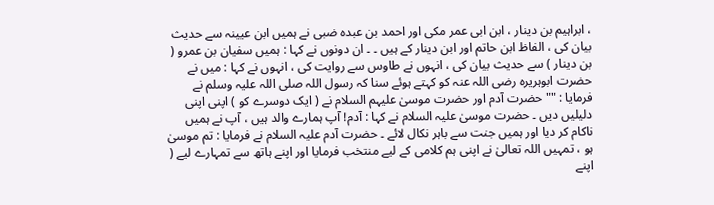، ابراہیم بن دینار ، ابن ابی عمر مکی اور احمد بن عبدہ ضبی نے ہمیں ابن عیینہ سے حدیث بیان کی ، الفاظ ابن حاتم اور ابن دینار کے ہیں ۔ ۔ ان دونوں نے کہا : ہمیں سفیان بن عمرو ( بن دینار ) سے حدیث بیان کی ، انہوں نے طاوس سے روایت کی ، انہوں نے کہا : میں نے حضرت ابوہریرہ رضی اللہ عنہ کو کہتے ہوئے سنا کہ رسول اللہ صلی اللہ علیہ وسلم نے فرمایا : "" حضرت آدم اور حضرت موسیٰ علیہم السلام نے ( ایک دوسرے کو ) اپنی اپنی دلیلیں دیں ۔ حضرت موسیٰ علیہ السلام نے کہا : آدم! آپ ہمارے والد ہیں ، آپ نے ہمیں ناکام کر دیا اور ہمیں جنت سے باہر نکال لائے ۔ حضرت آدم علیہ السلام نے فرمایا : تم موسیٰ ہو ، تمہیں اللہ تعالیٰ نے اپنی ہم کلامی کے لیے منتخب فرمایا اور اپنے ہاتھ سے تمہارے لیے ( اپنے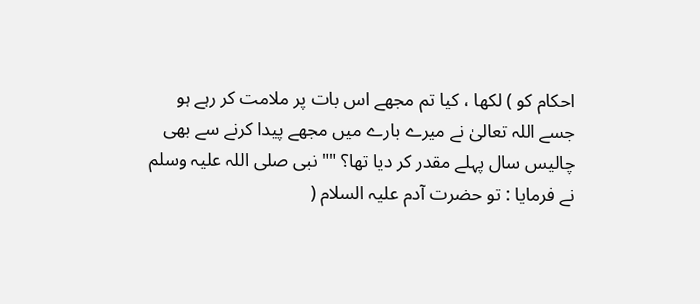احکام کو ) لکھا ، کیا تم مجھے اس بات پر ملامت کر رہے ہو جسے اللہ تعالیٰ نے میرے بارے میں مجھے پیدا کرنے سے بھی چالیس سال پہلے مقدر کر دیا تھا؟ "" نبی صلی اللہ علیہ وسلم نے فرمایا : تو حضرت آدم علیہ السلام (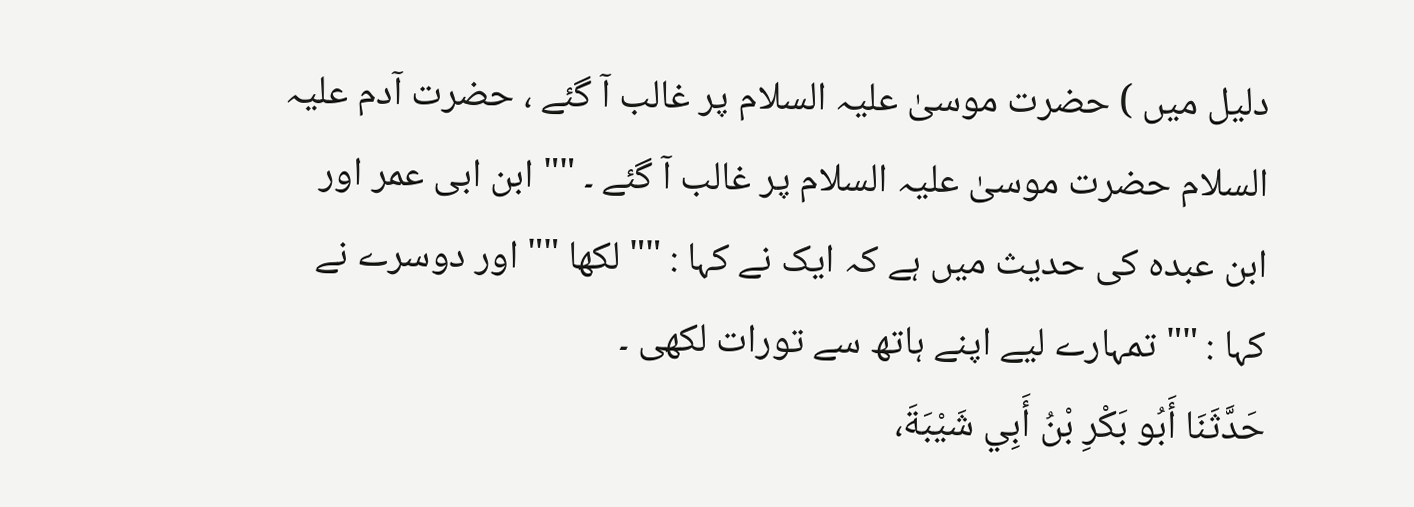دلیل میں ) حضرت موسیٰ علیہ السلام پر غالب آ گئے ، حضرت آدم علیہ السلام حضرت موسیٰ علیہ السلام پر غالب آ گئے ۔ "" ابن ابی عمر اور ابن عبدہ کی حدیث میں ہے کہ ایک نے کہا : "" لکھا "" اور دوسرے نے کہا : "" تمہارے لیے اپنے ہاتھ سے تورات لکھی ۔
حَدَّثَنَا أَبُو بَكْرِ بْنُ أَبِي شَيْبَةَ،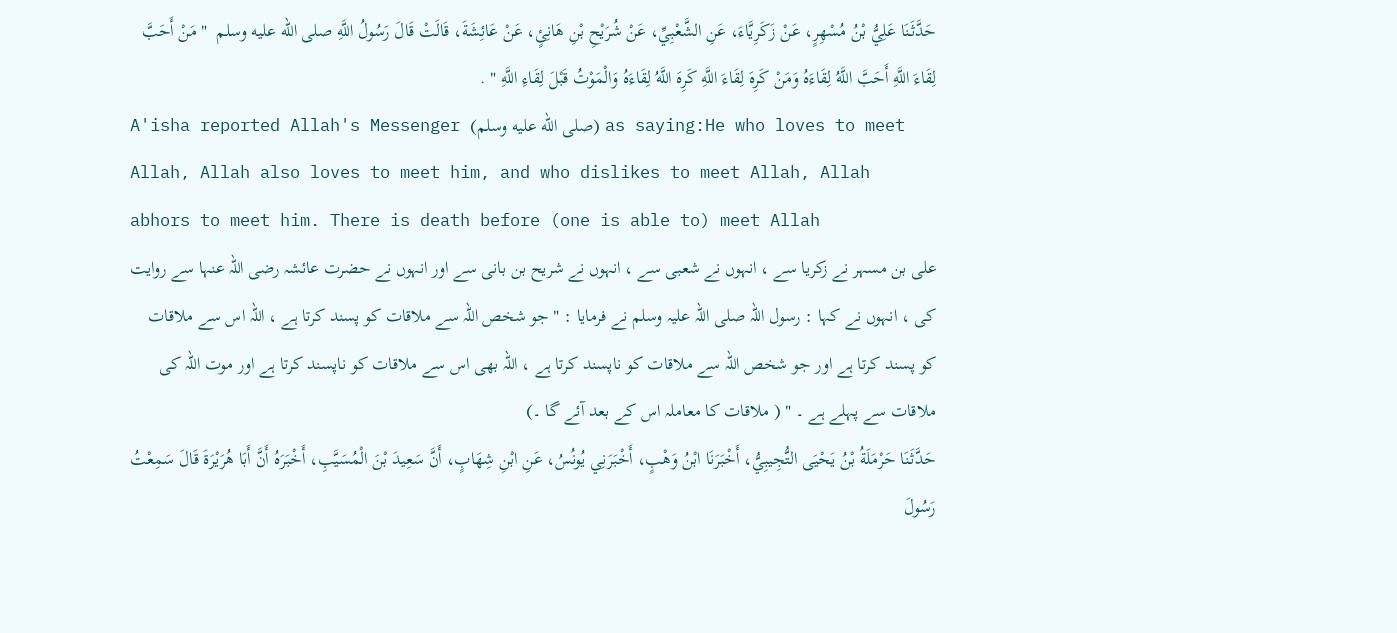حَدَّثَنَا عَلِيُّ بْنُ مُسْهِرٍ، عَنْ زَكَرِيَّاءَ، عَنِ الشَّعْبِيِّ، عَنْ شُرَيْحِ بْنِ هَانِئٍ، عَنْ عَائِشَةَ، قَالَتْ قَالَ رَسُولُ اللَّهِ صلى الله عليه وسلم  " مَنْ أَحَبَّ لِقَاءَ اللَّهِ أَحَبَّ اللَّهُ لِقَاءَهُ وَمَنْ كَرِهَ لِقَاءَ اللَّهِ كَرِهَ اللَّهُ لِقَاءَهُ وَالْمَوْتُ قَبْلَ لِقَاءِ اللَّهِ " .
A'isha reported Allah's Messenger (صلى الله عليه وسلم) as saying:He who loves to meet Allah, Allah also loves to meet him, and who dislikes to meet Allah, Allah abhors to meet him. There is death before (one is able to) meet Allah
علی بن مسہر نے زکریا سے ، انہوں نے شعبی سے ، انہوں نے شریح بن بانی سے اور انہوں نے حضرت عائشہ رضی اللہ عنہا سے روایت کی ، انہوں نے کہا : رسول اللہ صلی اللہ علیہ وسلم نے فرمایا : " جو شخص اللہ سے ملاقات کو پسند کرتا ہے ، اللہ اس سے ملاقات کو پسند کرتا ہے اور جو شخص اللہ سے ملاقات کو ناپسند کرتا ہے ، اللہ بھی اس سے ملاقات کو ناپسند کرتا ہے اور موت اللہ کی ملاقات سے پہلے ہے ۔ " ( ملاقات کا معاملہ اس کے بعد آئے گا ۔)
حَدَّثَنَا حَرْمَلَةُ بْنُ يَحْيَى التُّجِيبِيُّ، أَخْبَرَنَا ابْنُ وَهْبٍ، أَخْبَرَنِي يُونُسُ، عَنِ ابْنِ شِهَابٍ، أَنَّ سَعِيدَ بْنَ الْمُسَيَّبِ، أَخْبَرَهُ أَنَّ أَبَا هُرَيْرَةَ قَالَ سَمِعْتُ رَسُولَ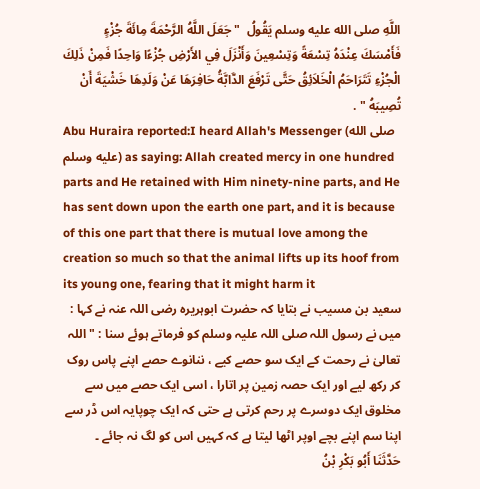اللَّهِ صلى الله عليه وسلم يَقُولُ  " جَعَلَ اللَّهُ الرَّحْمَةَ مِائَةَ جُزْءٍ فَأَمْسَكَ عِنْدَهُ تِسْعَةً وَتِسْعِينَ وَأَنْزَلَ فِي الأَرْضِ جُزْءًا وَاحِدًا فَمِنْ ذَلِكَ الْجُزْءِ تَتَرَاحَمُ الْخَلاَئِقُ حَتَّى تَرْفَعَ الدَّابَّةُ حَافِرَهَا عَنْ وَلَدِهَا خَشْيَةَ أَنْ تُصِيبَهُ " .
Abu Huraira reported:I heard Allah's Messenger (صلى الله عليه وسلم) as saying: Allah created mercy in one hundred parts and He retained with Him ninety-nine parts, and He has sent down upon the earth one part, and it is because of this one part that there is mutual love among the creation so much so that the animal lifts up its hoof from its young one, fearing that it might harm it
سعید بن مسیب نے بتایا کہ حضرت ابوہریرہ رضی اللہ عنہ نے کہا : میں نے رسول اللہ صلی اللہ علیہ وسلم کو فرماتے ہوئے سنا : " اللہ تعالیٰ نے رحمت کے ایک سو حصے کیے ، ننانوے حصے اپنے پاس روک کر رکھ لیے اور ایک حصہ زمین پر اتارا ، اسی ایک حصے میں سے مخلوق ایک دوسرے پر رحم کرتی ہے حتی کہ ایک چوپایہ اس ڈر سے اپنا سم اپنے بچے اوپر اٹھا لیتا ہے کہ کہیں اس کو لگ نہ جائے ۔
حَدَّثَنَا أَبُو بَكْرِ بْنُ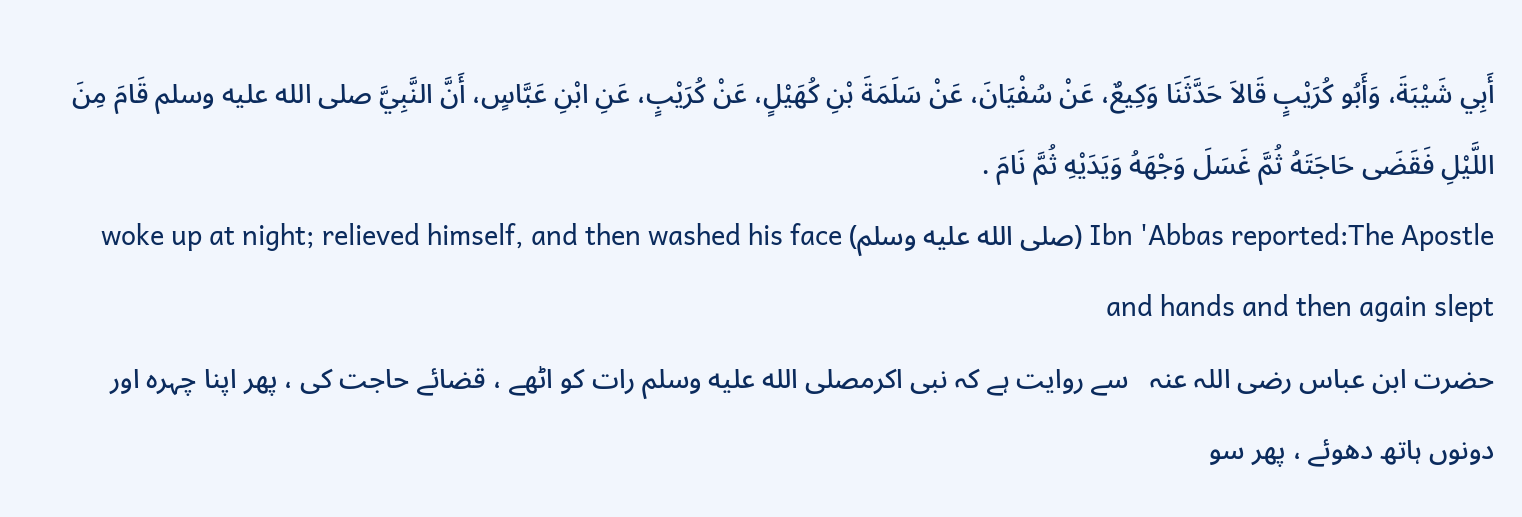أَبِي شَيْبَةَ، وَأَبُو كُرَيْبٍ قَالاَ حَدَّثَنَا وَكِيعٌ، عَنْ سُفْيَانَ، عَنْ سَلَمَةَ بْنِ كُهَيْلٍ، عَنْ كُرَيْبٍ، عَنِ ابْنِ عَبَّاسٍ، أَنَّ النَّبِيَّ صلى الله عليه وسلم قَامَ مِنَ اللَّيْلِ فَقَضَى حَاجَتَهُ ثُمَّ غَسَلَ وَجْهَهُ وَيَدَيْهِ ثُمَّ نَامَ .
Ibn 'Abbas reported:The Apostle (صلى الله عليه وسلم) woke up at night; relieved himself, and then washed his face and hands and then again slept
حضرت ابن عباس ‌رضی ‌اللہ ‌عنہ ‌ ‌ سے روایت ہے کہ نبی اکرمصلى الله عليه وسلم رات کو اٹھے ، قضائے حاجت کی ، پھر اپنا چہرہ اور دونوں ہاتھ دھوئے ، پھر سو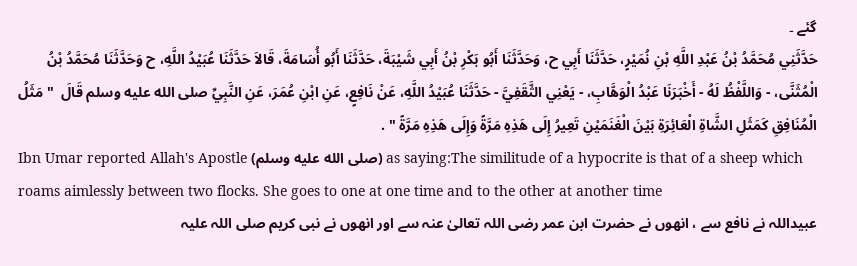گئے ۔
حَدَّثَنِي مُحَمَّدُ بْنُ عَبْدِ اللَّهِ بْنِ نُمَيْرٍ، حَدَّثَنَا أَبِي ح، وَحَدَّثَنَا أَبُو بَكْرِ بْنُ أَبِي شَيْبَةَ، حَدَّثَنَا أَبُو أُسَامَةَ، قَالاَ حَدَّثَنَا عُبَيْدُ اللَّهِ، ح وَحَدَّثَنَا مُحَمَّدُ بْنُ الْمُثَنَّى، - وَاللَّفْظُ لَهُ - أَخْبَرَنَا عَبْدُ الْوَهَّابِ، - يَعْنِي الثَّقَفِيَّ - حَدَّثَنَا عُبَيْدُ اللَّهِ، عَنْ نَافِعٍ، عَنِ ابْنِ عُمَرَ، عَنِ النَّبِيِّ صلى الله عليه وسلم قَالَ  " مَثَلُ الْمُنَافِقِ كَمَثَلِ الشَّاةِ الْعَائِرَةِ بَيْنَ الْغَنَمَيْنِ تَعِيرُ إِلَى هَذِهِ مَرَّةً وَإِلَى هَذِهِ مَرَّةً " .
Ibn Umar reported Allah's Apostle (صلى الله عليه وسلم) as saying:The similitude of a hypocrite is that of a sheep which roams aimlessly between two flocks. She goes to one at one time and to the other at another time
عبیداللہ نے نافع سے ، انھوں نے حضرت ابن عمر رضی اللہ تعالیٰ عنہ سے اور انھوں نے نبی کریم صلی اللہ علیہ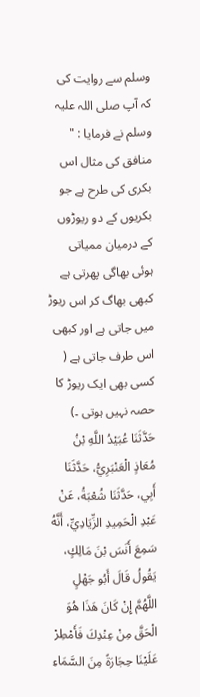وسلم سے روایت کی کہ آپ صلی اللہ علیہ وسلم نے فرمایا : " منافق کی مثال اس بکری کی طرح ہے جو بکریوں کے دو ریوڑوں کے درمیان ممیاتی ہوئی بھاگی پھرتی ہے کبھی بھاگ کر اس ریوڑ میں جاتی ہے اور کبھی اس طرف جاتی ہے ( کسی بھی ایک ریوڑ کا حصہ نہیں ہوتی ۔)
حَدَّثَنَا عُبَيْدُ اللَّهِ بْنُ مُعَاذٍ الْعَنْبَرِيُّ، حَدَّثَنَا أَبِي، حَدَّثَنَا شُعْبَةُ، عَنْ عَبْدِ الْحَمِيدِ الزِّيَادِيِّ، أَنَّهُ سَمِعَ أَنَسَ بْنَ مَالِكٍ، يَقُولُ قَالَ أَبُو جَهْلٍ اللَّهُمَّ إِنْ كَانَ هَذَا هُوَ الْحَقَّ مِنْ عِنْدِكَ فَأَمْطِرْ عَلَيْنَا حِجَارَةً مِنَ السَّمَاءِ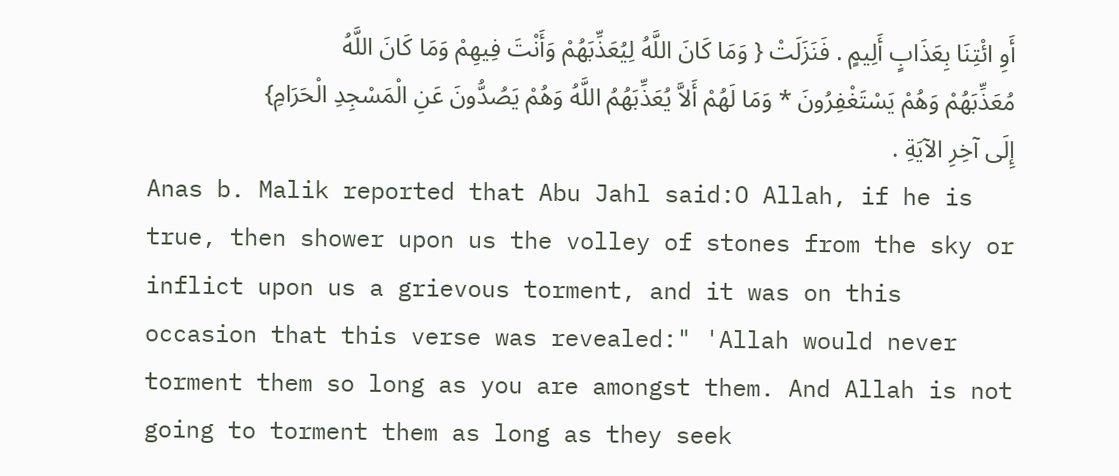أَوِ ائْتِنَا بِعَذَابٍ أَلِيمٍ . فَنَزَلَتْ { وَمَا كَانَ اللَّهُ لِيُعَذِّبَهُمْ وَأَنْتَ فِيهِمْ وَمَا كَانَ اللَّهُ مُعَذِّبَهُمْ وَهُمْ يَسْتَغْفِرُونَ * وَمَا لَهُمْ أَلاَّ يُعَذِّبَهُمُ اللَّهُ وَهُمْ يَصُدُّونَ عَنِ الْمَسْجِدِ الْحَرَامِ} إِلَى آخِرِ الآيَةِ .
Anas b. Malik reported that Abu Jahl said:O Allah, if he is true, then shower upon us the volley of stones from the sky or inflict upon us a grievous torment, and it was on this occasion that this verse was revealed:" 'Allah would never torment them so long as you are amongst them. And Allah is not going to torment them as long as they seek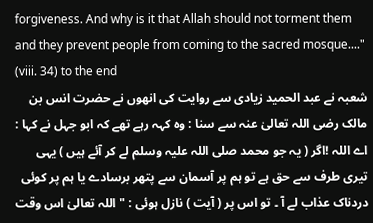forgiveness. And why is it that Allah should not torment them and they prevent people from coming to the sacred mosque...." (viii. 34) to the end
شعبہ نے عبد الحمید زیادی سے روایت کی انھوں نے حضرت انس بن مالک رضی اللہ تعالیٰ عنہ سے سنا : وہ کہہ رہے تھے کہ ابو جہل نے کہا : اے اللہ !اگر ( یہ جو محمد صلی اللہ علیہ وسلم لے کر آئے ہیں ) یہی تیری طرف سے حق ہے تو ہم پر آسمان سے پتھر برسادے یا ہم پر کوئی دردناک عذاب لے آ ۔ تو اس پر ( آیت ) نازل ہوئی : " اللہ تعالیٰ اس وقت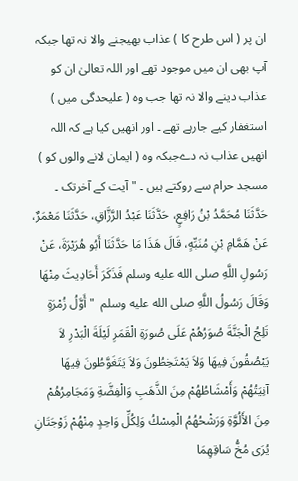ان پر ( اس طرح کا ) عذاب بھیجنے والا نہ تھا جبکہ آپ بھی ان میں موجود تھے اور اللہ تعالیٰ ان کو عذاب دینے والا نہ تھا جب وہ ( علیحدگی میں ) استغفار کیے جارہے تھے ۔ اور انھیں کیا ہے کہ اللہ انھیں عذاب نہ دےجبکہ وہ ( ایمان لانے والوں کو ) مسجد حرام سے روکتے ہیں ۔ " آیت کے آخرتک ۔
حَدَّثَنَا مُحَمَّدُ بْنُ رَافِعٍ، حَدَّثَنَا عَبْدُ الرَّزَّاقِ، حَدَّثَنَا مَعْمَرٌ، عَنْ هَمَّامِ بْنِ مُنَبِّهٍ، قَالَ هَذَا مَا حَدَّثَنَا أَبُو هُرَيْرَةَ، عَنْ رَسُولِ اللَّهِ صلى الله عليه وسلم فَذَكَرَ أَحَادِيثَ مِنْهَا وَقَالَ رَسُولُ اللَّهِ صلى الله عليه وسلم  " أَوَّلُ زُمْرَةٍ تَلِجُ الْجَنَّةَ صُوَرُهُمْ عَلَى صُورَةِ الْقَمَرِ لَيْلَةَ الْبَدْرِ لاَ يَبْصُقُونَ فِيهَا وَلاَ يَمْتَخِطُونَ وَلاَ يَتَغَوَّطُونَ فِيهَا آنِيَتُهُمْ وَأَمْشَاطُهُمْ مِنَ الذَّهَبِ وَالْفِضَّةِ وَمَجَامِرُهُمْ مِنَ الأَلُوَّةِ وَرَشْحُهُمُ الْمِسْكُ وَلِكُلِّ وَاحِدٍ مِنْهُمْ زَوْجَتَانِ يُرَى مُخُّ سَاقِهِمَا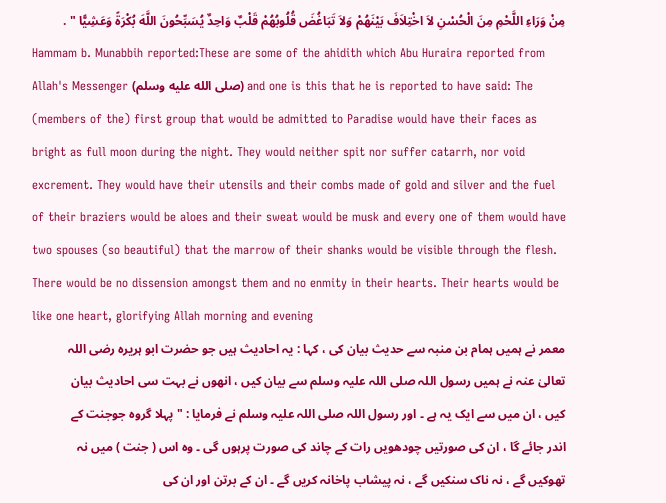مِنْ وَرَاءِ اللَّحْمِ مِنَ الْحُسْنِ لاَ اخْتِلاَفَ بَيْنَهُمْ وَلاَ تَبَاغُضَ قُلُوبُهُمْ قَلْبٌ وَاحِدٌ يُسَبِّحُونَ اللَّهَ بُكْرَةً وَعَشِيًّا " .
Hammam b. Munabbih reported:These are some of the ahidith which Abu Huraira reported from Allah's Messenger (صلى الله عليه وسلم) and one is this that he is reported to have said: The (members of the) first group that would be admitted to Paradise would have their faces as bright as full moon during the night. They would neither spit nor suffer catarrh, nor void excrement. They would have their utensils and their combs made of gold and silver and the fuel of their braziers would be aloes and their sweat would be musk and every one of them would have two spouses (so beautiful) that the marrow of their shanks would be visible through the flesh. There would be no dissension amongst them and no enmity in their hearts. Their hearts would be like one heart, glorifying Allah morning and evening
معمر نے ہمیں ہمام بن منبہ سے حدیث بیان کی ، کہا : یہ احادیث ہیں جو حضرت ابو ہریرہ رضی اللہ تعالیٰ عنہ نے ہمیں رسول اللہ صلی اللہ علیہ وسلم سے بیان کیں ، انھوں نے بہت سی احادیث بیان کیں ، ان میں سے ایک یہ ہے ۔ اور رسول اللہ صلی اللہ علیہ وسلم نے فرمایا : " پہلا گروہ جوجنت کے اندر جائے گا ، ان کی صورتیں چودھویں رات کے چاند کی صورت پرہوں گی ۔ وہ اس ( جنت ) میں نہ تھوکیں گے ، نہ ناک سنکیں گے ، نہ پیشاب پاخانہ کریں گے ۔ ان کے برتن اور ان کی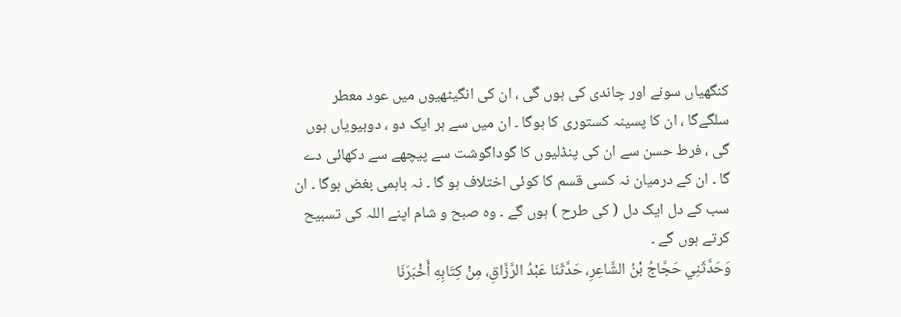کنگھیاں سونے اور چاندی کی ہوں گی ، ان کی انگیٹھیوں میں عود معطر سلگےگا ، ان کا پسینہ کستوری کا ہوگا ۔ ان میں سے ہر ایک دو ، دوبیویاں ہوں گی ، فرط حسن سے ان کی پنڈلیوں کا گوداگوشت سے پیچھے سے دکھائی دے گا ۔ ان کے درمیان نہ کسی قسم کا کوئی اختلاف ہو گا ۔ نہ باہمی بغض ہوگا ۔ ان سب کے دل ایک دل ( کی طرح ) ہوں گے ۔ وہ صبح و شام اپنے اللہ کی تسبیح کرتے ہوں گے ۔
وَحَدَّثَنِي حَجَّاجُ بْنُ الشَّاعِرِ، حَدَّثَنَا عَبْدُ الرَّزَّاقِ، مِنْ كِتَابِهِ أَخْبَرَنَا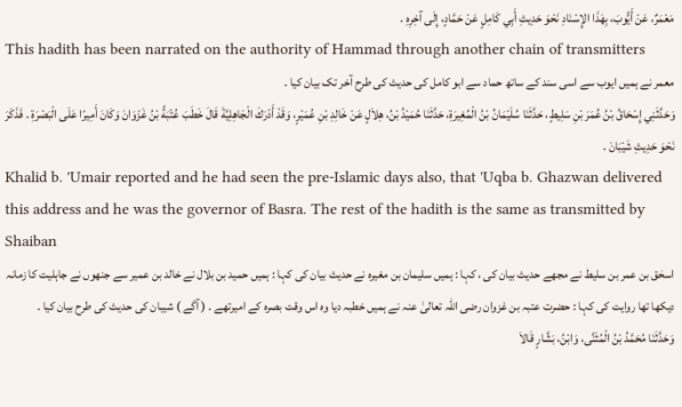مَعْمَرٌ، عَنْ أَيُّوبَ، بِهَذَا الإِسْنَادِ نَحْوَ حَدِيثِ أَبِي كَامِلٍ عَنْ حَمَّادٍ، إِلَى آخِرِهِ .
This hadith has been narrated on the authority of Hammad through another chain of transmitters
معمر نے ہمیں ایوب سے اسی سند کے ساتھ حماد سے ابو کامل کی حدیث کی طرح آخر تک بیان کیا ۔
وَحَدَّثَنِي إِسْحَاقُ بْنُ عُمَرَ بْنِ سَلِيطٍ، حَدَّثَنَا سُلَيْمَانُ بْنُ الْمُغِيرَةِ، حَدَّثَنَا حُمَيْدُ بْنُ، هِلاَلٍ عَنْ خَالِدِ بْنِ عُمَيْرٍ، وَقَدْ أَدْرَكَ الْجَاهِلِيَّةَ قَالَ خَطَبَ عُتْبَةُ بْنُ غَزْوَانَ وَكَانَ أَمِيرًا عَلَى الْبَصْرَةِ . فَذَكَرَ نَحْوَ حَدِيثِ شَيْبَانَ .
Khalid b. 'Umair reported and he had seen the pre-Islamic days also, that 'Uqba b. Ghazwan delivered this address and he was the governor of Basra. The rest of the hadith is the same as transmitted by Shaiban
اسحٰق بن عمر بن سلیط نے مجھے حدیث بیان کی ، کہا : ہمیں سلیمان بن مغیرہ نے حدیث بیان کی کہا : ہمیں حمید بن بلال نے خالد بن عمیر سے جنھوں نے جاہلیت کا زمانہ دیکھا تھا روایت کی کہا : حضرت عتبہ بن غزوان رضی اللہ تعالیٰ عنہ نے ہمیں خطبہ دیا وہ اس وقت بصرہ کے امیرتھے ۔ ( آگے ) شیبان کی حدیث کی طرح بیان کیا ۔
وَحَدَّثَنَا مُحَمَّدُ بْنُ الْمُثَنَّى، وَابْنُ، بَشَّارٍ قَالاَ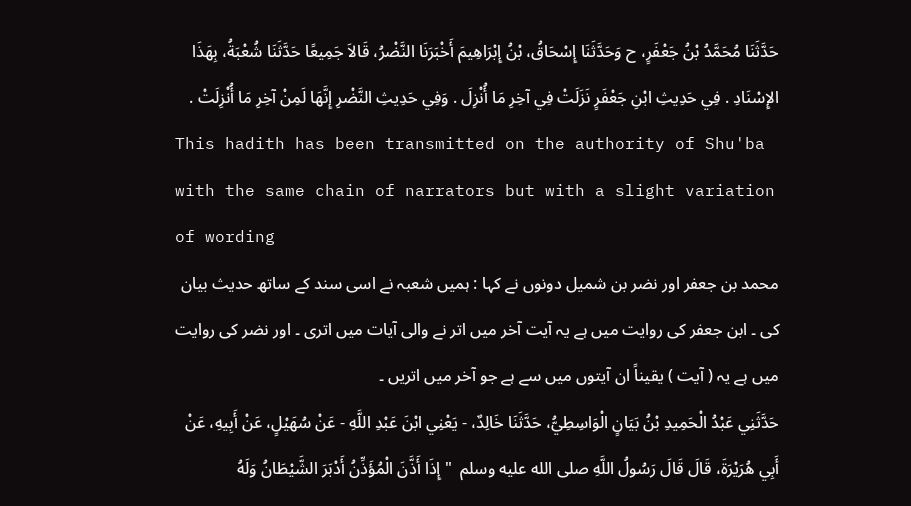حَدَّثَنَا مُحَمَّدُ بْنُ جَعْفَرٍ، ح وَحَدَّثَنَا إِسْحَاقُ، بْنُ إِبْرَاهِيمَ أَخْبَرَنَا النَّضْرُ، قَالاَ جَمِيعًا حَدَّثَنَا شُعْبَةُ، بِهَذَا الإِسْنَادِ . فِي حَدِيثِ ابْنِ جَعْفَرٍ نَزَلَتْ فِي آخِرِ مَا أُنْزِلَ . وَفِي حَدِيثِ النَّضْرِ إِنَّهَا لَمِنْ آخِرِ مَا أُنْزِلَتْ .
This hadith has been transmitted on the authority of Shu'ba with the same chain of narrators but with a slight variation of wording
محمد بن جعفر اور نضر بن شمیل دونوں نے کہا : ہمیں شعبہ نے اسی سند کے ساتھ حدیث بیان کی ۔ ابن جعفر کی روایت میں ہے یہ آیت آخر میں اتر نے والی آیات میں اتری ۔ اور نضر کی روایت میں ہے یہ ( آیت ) یقیناً ان آیتوں میں سے ہے جو آخر میں اتریں ۔
حَدَّثَنِي عَبْدُ الْحَمِيدِ بْنُ بَيَانٍ الْوَاسِطِيُّ، حَدَّثَنَا خَالِدٌ، - يَعْنِي ابْنَ عَبْدِ اللَّهِ - عَنْ سُهَيْلٍ، عَنْ أَبِيهِ، عَنْ أَبِي هُرَيْرَةَ، قَالَ قَالَ رَسُولُ اللَّهِ صلى الله عليه وسلم  " إِذَا أَذَّنَ الْمُؤَذِّنُ أَدْبَرَ الشَّيْطَانُ وَلَهُ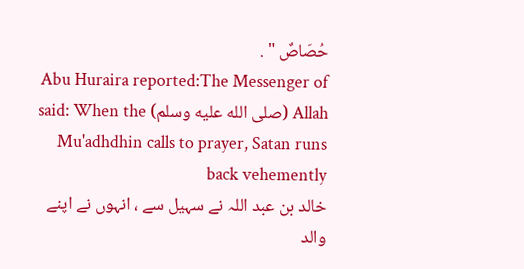حُصَاصٌ " .
Abu Huraira reported:The Messenger of Allah (صلى الله عليه وسلم) said: When the Mu'adhdhin calls to prayer, Satan runs back vehemently
خالد بن عبد اللہ نے سہیل سے ، انہوں نے اپنے والد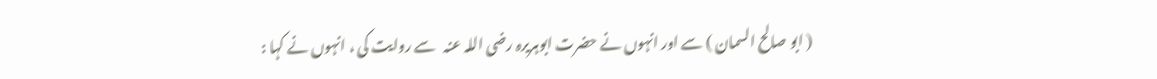( ابو صالح السمان ) سے اور انہوں نے حضرت ابوہریرہ ‌رضی ‌اللہ ‌عنہ ‌ ‌ سے روایت کی ، انہوں نے کہا :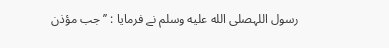رسول اللہصلى الله عليه وسلم نے فرمایا : ’’جب مؤذن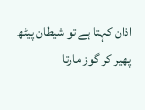اذان کہتا ہے تو شیطان پیٹھ پھیر کر گوز مارتا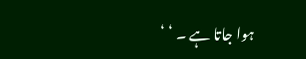ہوا جاتا ہے ۔ ‘ ‘